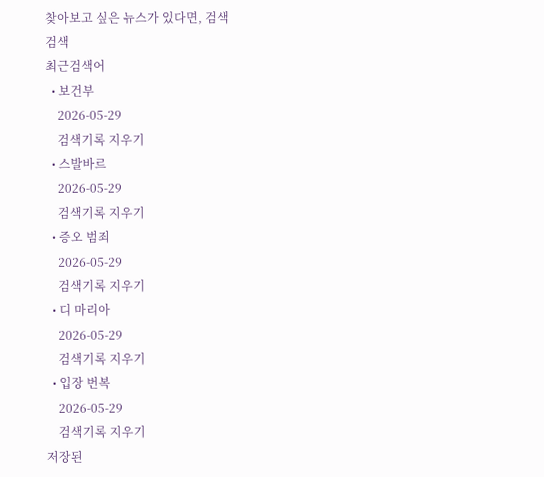찾아보고 싶은 뉴스가 있다면, 검색
검색
최근검색어
  • 보건부
    2026-05-29
    검색기록 지우기
  • 스발바르
    2026-05-29
    검색기록 지우기
  • 증오 범죄
    2026-05-29
    검색기록 지우기
  • 디 마리아
    2026-05-29
    검색기록 지우기
  • 입장 번복
    2026-05-29
    검색기록 지우기
저장된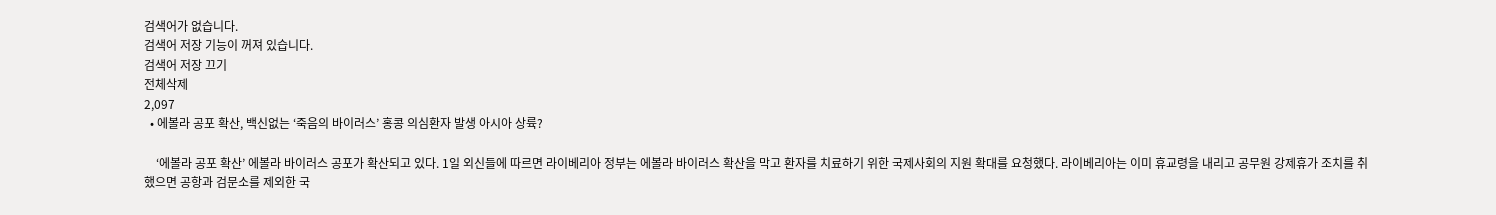검색어가 없습니다.
검색어 저장 기능이 꺼져 있습니다.
검색어 저장 끄기
전체삭제
2,097
  • 에볼라 공포 확산, 백신없는 ‘죽음의 바이러스’ 홍콩 의심환자 발생 아시아 상륙?

    ‘에볼라 공포 확산’ 에볼라 바이러스 공포가 확산되고 있다. 1일 외신들에 따르면 라이베리아 정부는 에볼라 바이러스 확산을 막고 환자를 치료하기 위한 국제사회의 지원 확대를 요청했다. 라이베리아는 이미 휴교령을 내리고 공무원 강제휴가 조치를 취했으면 공항과 검문소를 제외한 국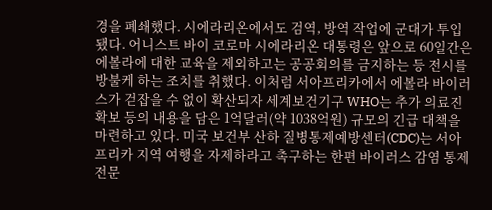경을 폐쇄했다. 시에라리온에서도 검역, 방역 작업에 군대가 투입됐다. 어니스트 바이 코로마 시에라리온 대통령은 앞으로 60일간은 에볼라에 대한 교육을 제외하고는 공공회의를 금지하는 등 전시를 방불케 하는 조치를 취했다. 이처럼 서아프리카에서 에볼라 바이러스가 걷잡을 수 없이 확산되자 세계보건기구 WHO는 추가 의료진 확보 등의 내용을 담은 1억달러(약 1038억원) 규모의 긴급 대책을 마련하고 있다. 미국 보건부 산하 질병통제예방센터(CDC)는 서아프리카 지역 여행을 자제하라고 촉구하는 한편 바이러스 감염 통제 전문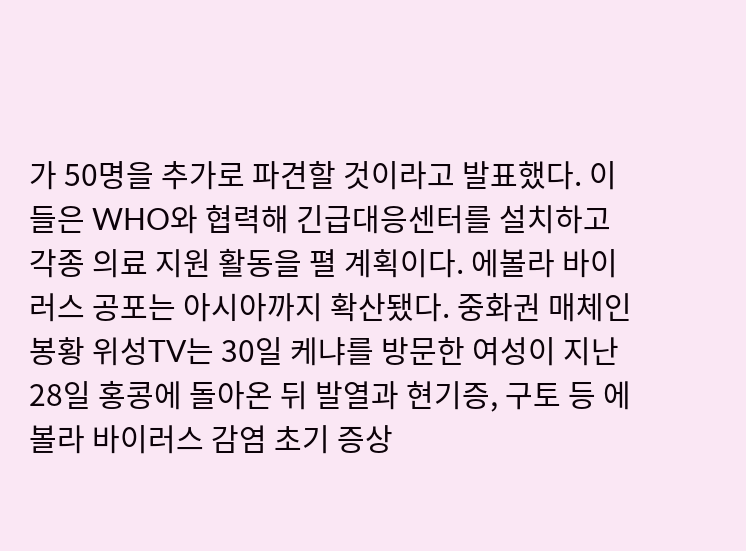가 50명을 추가로 파견할 것이라고 발표했다. 이들은 WHO와 협력해 긴급대응센터를 설치하고 각종 의료 지원 활동을 펼 계획이다. 에볼라 바이러스 공포는 아시아까지 확산됐다. 중화권 매체인 봉황 위성TV는 30일 케냐를 방문한 여성이 지난 28일 홍콩에 돌아온 뒤 발열과 현기증, 구토 등 에볼라 바이러스 감염 초기 증상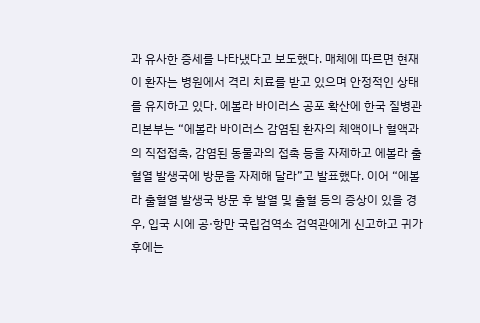과 유사한 증세를 나타냈다고 보도했다. 매체에 따르면 현재 이 환자는 병원에서 격리 치료를 받고 있으며 안정적인 상태를 유지하고 있다. 에볼라 바이러스 공포 확산에 한국 질병관리본부는 “에볼라 바이러스 감염된 환자의 체액이나 혈액과의 직접접촉, 감염된 동물과의 접촉 등을 자제하고 에볼라 출혈열 발생국에 방문을 자제해 달라”고 발표했다. 이어 “에볼라 출혈열 발생국 방문 후 발열 및 출혈 등의 증상이 있을 경우, 입국 시에 공·항만 국립검역소 검역관에게 신고하고 귀가 후에는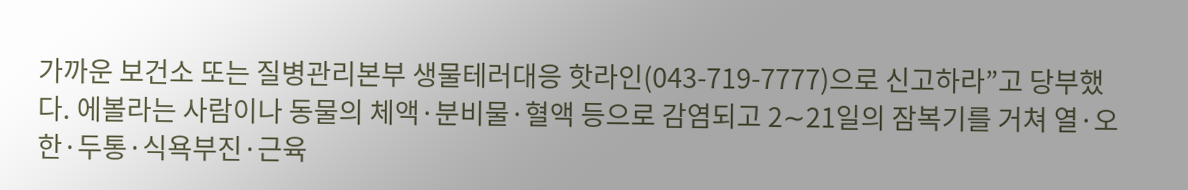가까운 보건소 또는 질병관리본부 생물테러대응 핫라인(043-719-7777)으로 신고하라”고 당부했다. 에볼라는 사람이나 동물의 체액·분비물·혈액 등으로 감염되고 2∼21일의 잠복기를 거쳐 열·오한·두통·식욕부진·근육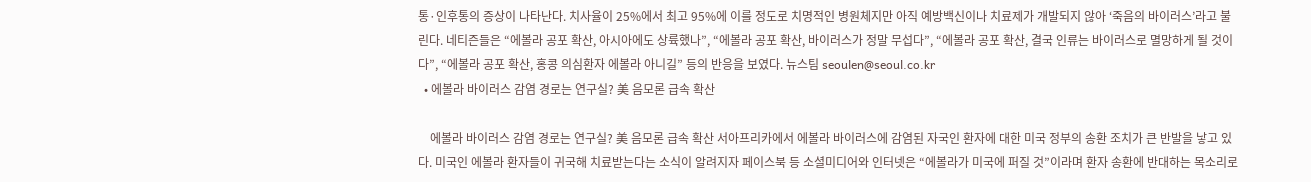통·인후통의 증상이 나타난다. 치사율이 25%에서 최고 95%에 이를 정도로 치명적인 병원체지만 아직 예방백신이나 치료제가 개발되지 않아 ‘죽음의 바이러스’라고 불린다. 네티즌들은 “에볼라 공포 확산, 아시아에도 상륙했나”, “에볼라 공포 확산, 바이러스가 정말 무섭다”, “에볼라 공포 확산, 결국 인류는 바이러스로 멸망하게 될 것이다”, “에볼라 공포 확산, 홍콩 의심환자 에볼라 아니길” 등의 반응을 보였다. 뉴스팀 seoulen@seoul.co.kr
  • 에볼라 바이러스 감염 경로는 연구실? 美 음모론 급속 확산

    에볼라 바이러스 감염 경로는 연구실? 美 음모론 급속 확산 서아프리카에서 에볼라 바이러스에 감염된 자국인 환자에 대한 미국 정부의 송환 조치가 큰 반발을 낳고 있다. 미국인 에볼라 환자들이 귀국해 치료받는다는 소식이 알려지자 페이스북 등 소셜미디어와 인터넷은 “에볼라가 미국에 퍼질 것”이라며 환자 송환에 반대하는 목소리로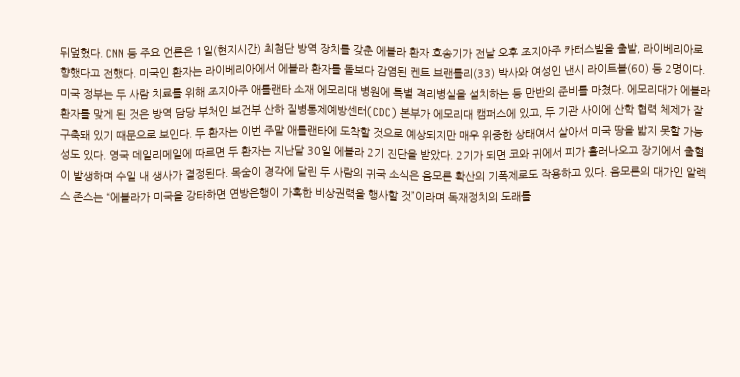뒤덮혔다. CNN 등 주요 언론은 1일(현지시간) 최첨단 방역 장치를 갖춘 에볼라 환자 호송기가 전날 오후 조지아주 카터스빌을 출발, 라이베리아로 향했다고 전했다. 미국인 환자는 라이베리아에서 에볼라 환자를 돌보다 감염된 켄트 브랜틀리(33) 박사와 여성인 낸시 라이트볼(60) 등 2명이다. 미국 정부는 두 사람 치료를 위해 조지아주 애틀랜타 소재 에모리대 병원에 특별 격리병실을 설치하는 등 만반의 준비를 마쳤다. 에모리대가 에볼라 환자를 맞게 된 것은 방역 담당 부처인 보건부 산하 질병통제예방센터(CDC) 본부가 에모리대 캠퍼스에 있고, 두 기관 사이에 산학 협력 체제가 잘 구축돼 있기 때문으로 보인다. 두 환자는 이번 주말 애틀랜타에 도착할 것으로 예상되지만 매우 위중한 상태여서 살아서 미국 땅을 밟지 못할 가능성도 있다. 영국 데일리메일에 따르면 두 환자는 지난달 30일 에볼라 2기 진단을 받았다. 2기가 되면 코와 귀에서 피가 흘러나오고 장기에서 출혈이 발생하며 수일 내 생사가 결정된다. 목숨이 경각에 달린 두 사람의 귀국 소식은 음모론 확산의 기폭제로도 작용하고 있다. 음모론의 대가인 알렉스 존스는 “에볼라가 미국을 강타하면 연방은행이 가혹한 비상권력을 행사할 것”이라며 독재정치의 도래를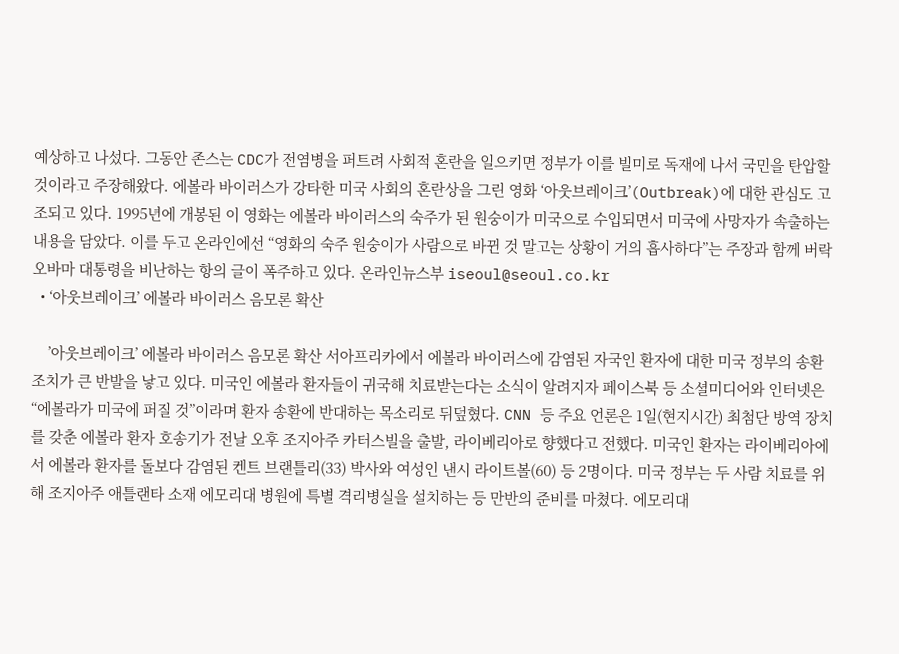예상하고 나섰다. 그동안 존스는 CDC가 전염병을 퍼트려 사회적 혼란을 일으키면 정부가 이를 빌미로 독재에 나서 국민을 탄압할 것이라고 주장해왔다. 에볼라 바이러스가 강타한 미국 사회의 혼란상을 그린 영화 ‘아웃브레이크’(Outbreak)에 대한 관심도 고조되고 있다. 1995년에 개봉된 이 영화는 에볼라 바이러스의 숙주가 된 원숭이가 미국으로 수입되면서 미국에 사망자가 속출하는 내용을 담았다. 이를 두고 온라인에선 “영화의 숙주 원숭이가 사람으로 바뀐 것 말고는 상황이 거의 흡사하다”는 주장과 함께 버락 오바마 대통령을 비난하는 항의 글이 폭주하고 있다. 온라인뉴스부 iseoul@seoul.co.kr
  • ‘아웃브레이크’ 에볼라 바이러스 음모론 확산

    ’아웃브레이크’ 에볼라 바이러스 음모론 확산 서아프리카에서 에볼라 바이러스에 감염된 자국인 환자에 대한 미국 정부의 송환 조치가 큰 반발을 낳고 있다. 미국인 에볼라 환자들이 귀국해 치료받는다는 소식이 알려지자 페이스북 등 소셜미디어와 인터넷은 “에볼라가 미국에 퍼질 것”이라며 환자 송환에 반대하는 목소리로 뒤덮혔다. CNN 등 주요 언론은 1일(현지시간) 최첨단 방역 장치를 갖춘 에볼라 환자 호송기가 전날 오후 조지아주 카터스빌을 출발, 라이베리아로 향했다고 전했다. 미국인 환자는 라이베리아에서 에볼라 환자를 돌보다 감염된 켄트 브랜틀리(33) 박사와 여성인 낸시 라이트볼(60) 등 2명이다. 미국 정부는 두 사람 치료를 위해 조지아주 애틀랜타 소재 에모리대 병원에 특별 격리병실을 설치하는 등 만반의 준비를 마쳤다. 에모리대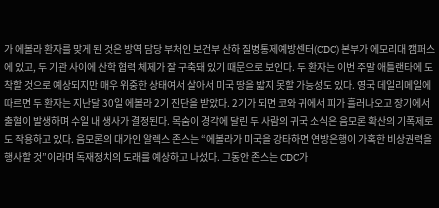가 에볼라 환자를 맞게 된 것은 방역 담당 부처인 보건부 산하 질병통제예방센터(CDC) 본부가 에모리대 캠퍼스에 있고, 두 기관 사이에 산학 협력 체제가 잘 구축돼 있기 때문으로 보인다. 두 환자는 이번 주말 애틀랜타에 도착할 것으로 예상되지만 매우 위중한 상태여서 살아서 미국 땅을 밟지 못할 가능성도 있다. 영국 데일리메일에 따르면 두 환자는 지난달 30일 에볼라 2기 진단을 받았다. 2기가 되면 코와 귀에서 피가 흘러나오고 장기에서 출혈이 발생하며 수일 내 생사가 결정된다. 목숨이 경각에 달린 두 사람의 귀국 소식은 음모론 확산의 기폭제로도 작용하고 있다. 음모론의 대가인 알렉스 존스는 “에볼라가 미국을 강타하면 연방은행이 가혹한 비상권력을 행사할 것”이라며 독재정치의 도래를 예상하고 나섰다. 그동안 존스는 CDC가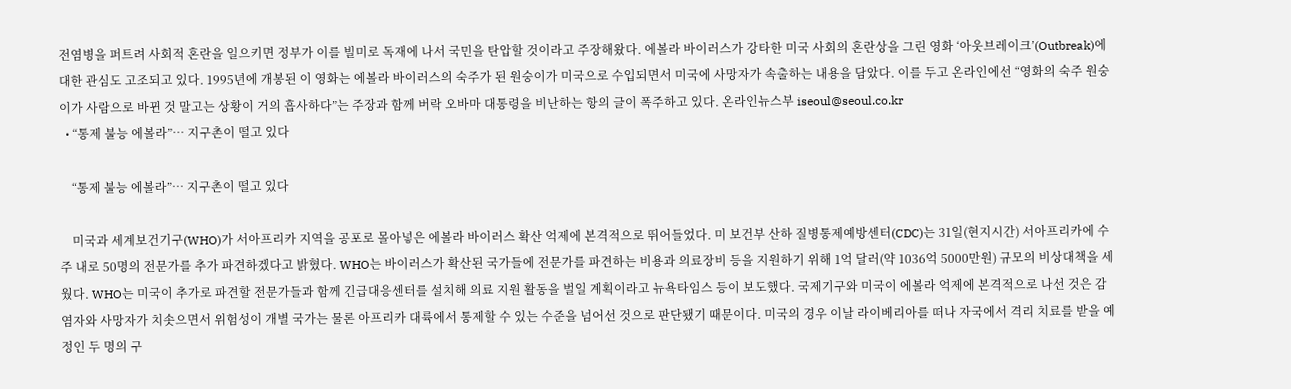전염병을 퍼트려 사회적 혼란을 일으키면 정부가 이를 빌미로 독재에 나서 국민을 탄압할 것이라고 주장해왔다. 에볼라 바이러스가 강타한 미국 사회의 혼란상을 그린 영화 ‘아웃브레이크’(Outbreak)에 대한 관심도 고조되고 있다. 1995년에 개봉된 이 영화는 에볼라 바이러스의 숙주가 된 원숭이가 미국으로 수입되면서 미국에 사망자가 속출하는 내용을 담았다. 이를 두고 온라인에선 “영화의 숙주 원숭이가 사람으로 바뀐 것 말고는 상황이 거의 흡사하다”는 주장과 함께 버락 오바마 대통령을 비난하는 항의 글이 폭주하고 있다. 온라인뉴스부 iseoul@seoul.co.kr
  • “통제 불능 에볼라”… 지구촌이 떨고 있다

    “통제 불능 에볼라”… 지구촌이 떨고 있다

    미국과 세계보건기구(WHO)가 서아프리카 지역을 공포로 몰아넣은 에볼라 바이러스 확산 억제에 본격적으로 뛰어들었다. 미 보건부 산하 질병통제예방센터(CDC)는 31일(현지시간) 서아프리카에 수주 내로 50명의 전문가를 추가 파견하겠다고 밝혔다. WHO는 바이러스가 확산된 국가들에 전문가를 파견하는 비용과 의료장비 등을 지원하기 위해 1억 달러(약 1036억 5000만원) 규모의 비상대책을 세웠다. WHO는 미국이 추가로 파견할 전문가들과 함께 긴급대응센터를 설치해 의료 지원 활동을 벌일 계획이라고 뉴욕타임스 등이 보도했다. 국제기구와 미국이 에볼라 억제에 본격적으로 나선 것은 감염자와 사망자가 치솟으면서 위험성이 개별 국가는 물론 아프리카 대륙에서 통제할 수 있는 수준을 넘어선 것으로 판단됐기 때문이다. 미국의 경우 이날 라이베리아를 떠나 자국에서 격리 치료를 받을 예정인 두 명의 구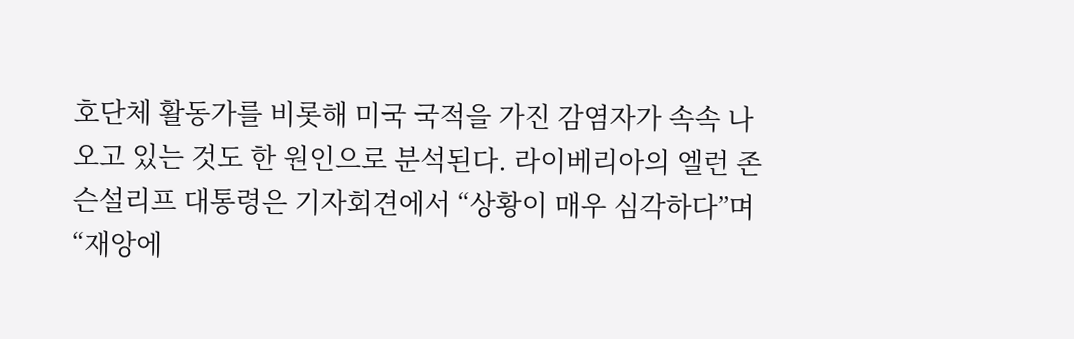호단체 활동가를 비롯해 미국 국적을 가진 감염자가 속속 나오고 있는 것도 한 원인으로 분석된다. 라이베리아의 엘런 존슨설리프 대통령은 기자회견에서 “상황이 매우 심각하다”며 “재앙에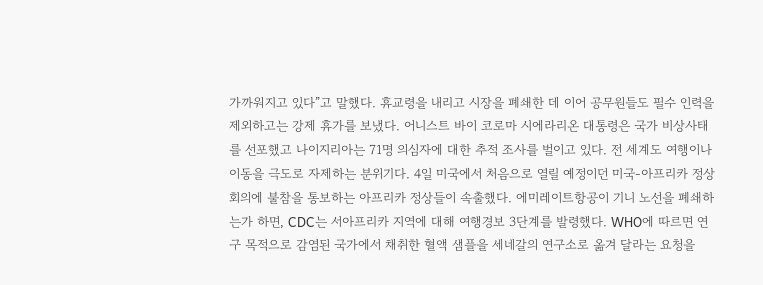가까워지고 있다”고 말했다. 휴교령을 내리고 시장을 폐쇄한 데 이어 공무원들도 필수 인력을 제외하고는 강제 휴가를 보냈다. 어니스트 바이 코로마 시에라리온 대통령은 국가 비상사태를 선포했고 나이지리아는 71명 의심자에 대한 추적 조사를 벌이고 있다. 전 세계도 여행이나 이동을 극도로 자제하는 분위기다. 4일 미국에서 처음으로 열릴 예정이던 미국-아프리카 정상회의에 불참을 통보하는 아프리카 정상들이 속출했다. 에미레이트항공이 기니 노선을 폐쇄하는가 하면, CDC는 서아프리카 지역에 대해 여행경보 3단계를 발령했다. WHO에 따르면 연구 목적으로 감염된 국가에서 채취한 혈액 샘플을 세네갈의 연구소로 옮겨 달라는 요청을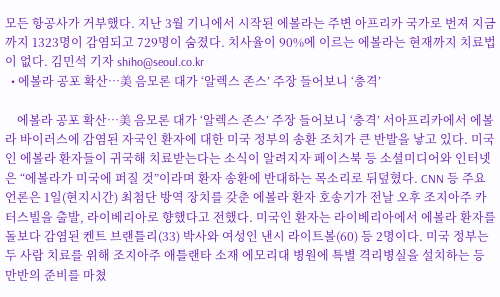모든 항공사가 거부했다. 지난 3월 기니에서 시작된 에볼라는 주변 아프리카 국가로 번져 지금까지 1323명이 감염되고 729명이 숨졌다. 치사율이 90%에 이르는 에볼라는 현재까지 치료법이 없다. 김민석 기자 shiho@seoul.co.kr
  • 에볼라 공포 확산…美 음모론 대가 ‘알렉스 존스’ 주장 들어보니 ‘충격’

    에볼라 공포 확산…美 음모론 대가 ‘알렉스 존스’ 주장 들어보니 ‘충격’ 서아프리카에서 에볼라 바이러스에 감염된 자국인 환자에 대한 미국 정부의 송환 조치가 큰 반발을 낳고 있다. 미국인 에볼라 환자들이 귀국해 치료받는다는 소식이 알려지자 페이스북 등 소셜미디어와 인터넷은 “에볼라가 미국에 퍼질 것”이라며 환자 송환에 반대하는 목소리로 뒤덮혔다. CNN 등 주요 언론은 1일(현지시간) 최첨단 방역 장치를 갖춘 에볼라 환자 호송기가 전날 오후 조지아주 카터스빌을 출발, 라이베리아로 향했다고 전했다. 미국인 환자는 라이베리아에서 에볼라 환자를 돌보다 감염된 켄트 브랜틀리(33) 박사와 여성인 낸시 라이트볼(60) 등 2명이다. 미국 정부는 두 사람 치료를 위해 조지아주 애틀랜타 소재 에모리대 병원에 특별 격리병실을 설치하는 등 만반의 준비를 마쳤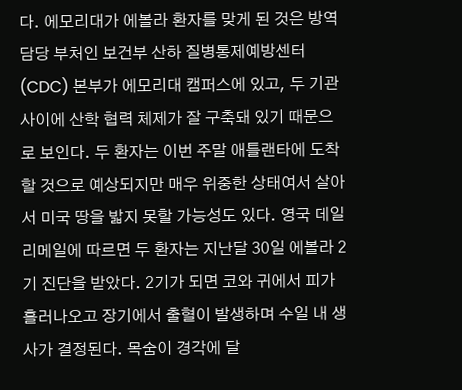다. 에모리대가 에볼라 환자를 맞게 된 것은 방역 담당 부처인 보건부 산하 질병통제예방센터(CDC) 본부가 에모리대 캠퍼스에 있고, 두 기관 사이에 산학 협력 체제가 잘 구축돼 있기 때문으로 보인다. 두 환자는 이번 주말 애틀랜타에 도착할 것으로 예상되지만 매우 위중한 상태여서 살아서 미국 땅을 밟지 못할 가능성도 있다. 영국 데일리메일에 따르면 두 환자는 지난달 30일 에볼라 2기 진단을 받았다. 2기가 되면 코와 귀에서 피가 흘러나오고 장기에서 출혈이 발생하며 수일 내 생사가 결정된다. 목숨이 경각에 달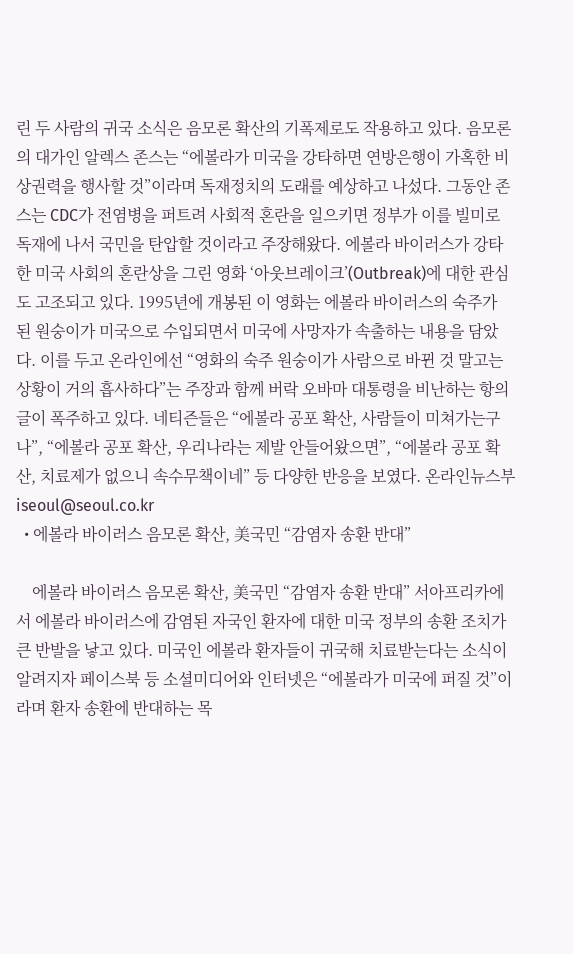린 두 사람의 귀국 소식은 음모론 확산의 기폭제로도 작용하고 있다. 음모론의 대가인 알렉스 존스는 “에볼라가 미국을 강타하면 연방은행이 가혹한 비상권력을 행사할 것”이라며 독재정치의 도래를 예상하고 나섰다. 그동안 존스는 CDC가 전염병을 퍼트려 사회적 혼란을 일으키면 정부가 이를 빌미로 독재에 나서 국민을 탄압할 것이라고 주장해왔다. 에볼라 바이러스가 강타한 미국 사회의 혼란상을 그린 영화 ‘아웃브레이크’(Outbreak)에 대한 관심도 고조되고 있다. 1995년에 개봉된 이 영화는 에볼라 바이러스의 숙주가 된 원숭이가 미국으로 수입되면서 미국에 사망자가 속출하는 내용을 담았다. 이를 두고 온라인에선 “영화의 숙주 원숭이가 사람으로 바뀐 것 말고는 상황이 거의 흡사하다”는 주장과 함께 버락 오바마 대통령을 비난하는 항의 글이 폭주하고 있다. 네티즌들은 “에볼라 공포 확산, 사람들이 미쳐가는구나”, “에볼라 공포 확산, 우리나라는 제발 안들어왔으면”, “에볼라 공포 확산, 치료제가 없으니 속수무책이네” 등 다양한 반응을 보였다. 온라인뉴스부 iseoul@seoul.co.kr
  • 에볼라 바이러스 음모론 확산, 美국민 “감염자 송환 반대”

    에볼라 바이러스 음모론 확산, 美국민 “감염자 송환 반대” 서아프리카에서 에볼라 바이러스에 감염된 자국인 환자에 대한 미국 정부의 송환 조치가 큰 반발을 낳고 있다. 미국인 에볼라 환자들이 귀국해 치료받는다는 소식이 알려지자 페이스북 등 소셜미디어와 인터넷은 “에볼라가 미국에 퍼질 것”이라며 환자 송환에 반대하는 목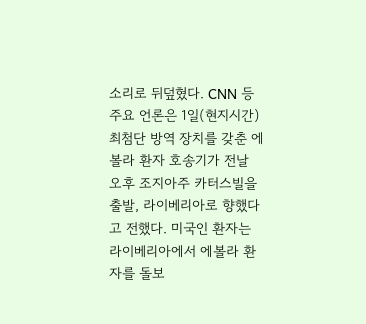소리로 뒤덮혔다. CNN 등 주요 언론은 1일(현지시간) 최첨단 방역 장치를 갖춘 에볼라 환자 호송기가 전날 오후 조지아주 카터스빌을 출발, 라이베리아로 향했다고 전했다. 미국인 환자는 라이베리아에서 에볼라 환자를 돌보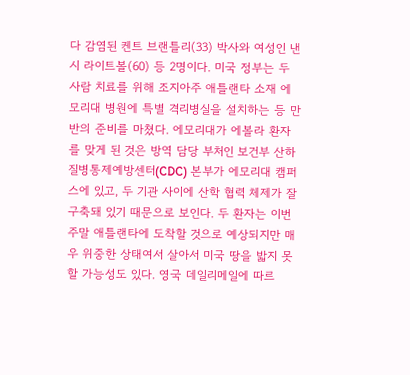다 감염된 켄트 브랜틀리(33) 박사와 여성인 낸시 라이트볼(60) 등 2명이다. 미국 정부는 두 사람 치료를 위해 조지아주 애틀랜타 소재 에모리대 병원에 특별 격리병실을 설치하는 등 만반의 준비를 마쳤다. 에모리대가 에볼라 환자를 맞게 된 것은 방역 담당 부처인 보건부 산하 질병통제예방센터(CDC) 본부가 에모리대 캠퍼스에 있고, 두 기관 사이에 산학 협력 체제가 잘 구축돼 있기 때문으로 보인다. 두 환자는 이번 주말 애틀랜타에 도착할 것으로 예상되지만 매우 위중한 상태여서 살아서 미국 땅을 밟지 못할 가능성도 있다. 영국 데일리메일에 따르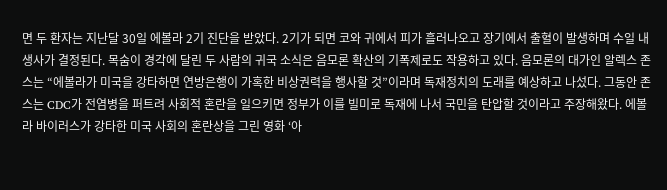면 두 환자는 지난달 30일 에볼라 2기 진단을 받았다. 2기가 되면 코와 귀에서 피가 흘러나오고 장기에서 출혈이 발생하며 수일 내 생사가 결정된다. 목숨이 경각에 달린 두 사람의 귀국 소식은 음모론 확산의 기폭제로도 작용하고 있다. 음모론의 대가인 알렉스 존스는 “에볼라가 미국을 강타하면 연방은행이 가혹한 비상권력을 행사할 것”이라며 독재정치의 도래를 예상하고 나섰다. 그동안 존스는 CDC가 전염병을 퍼트려 사회적 혼란을 일으키면 정부가 이를 빌미로 독재에 나서 국민을 탄압할 것이라고 주장해왔다. 에볼라 바이러스가 강타한 미국 사회의 혼란상을 그린 영화 ‘아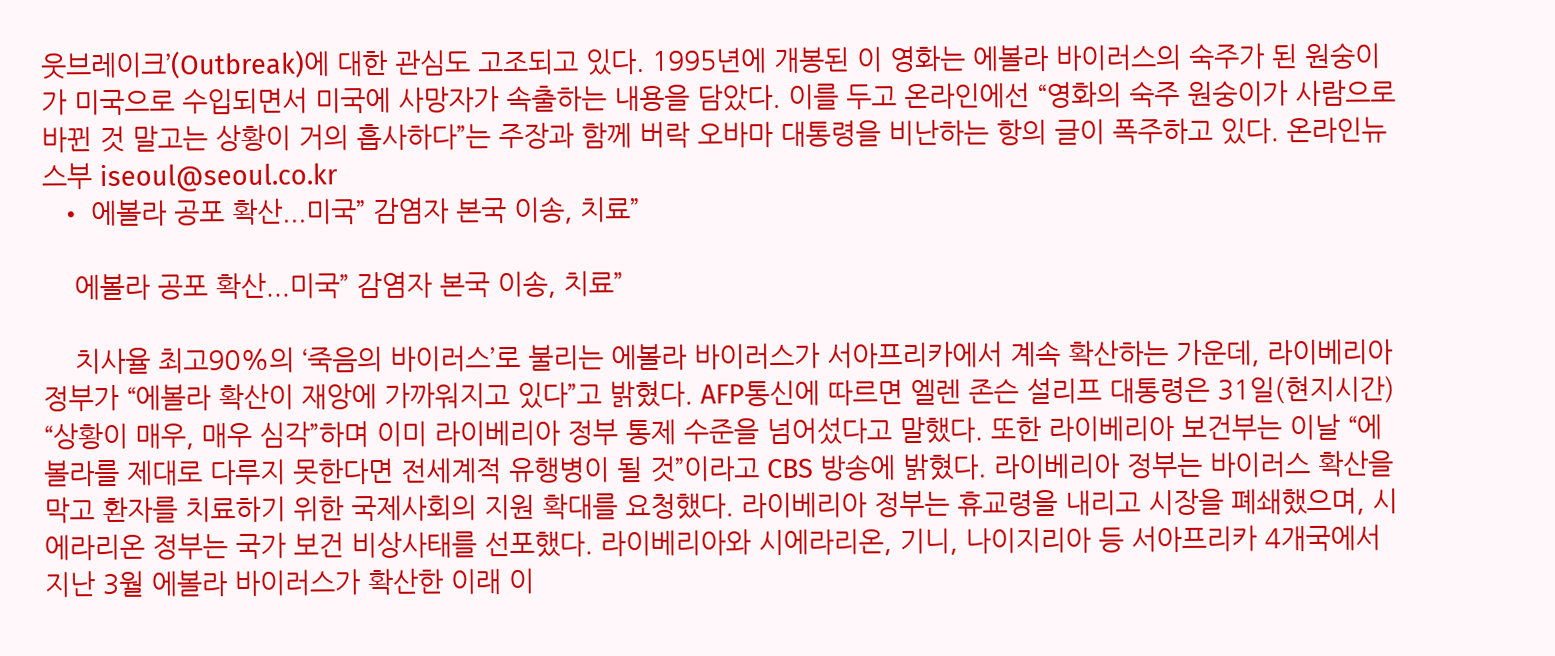웃브레이크’(Outbreak)에 대한 관심도 고조되고 있다. 1995년에 개봉된 이 영화는 에볼라 바이러스의 숙주가 된 원숭이가 미국으로 수입되면서 미국에 사망자가 속출하는 내용을 담았다. 이를 두고 온라인에선 “영화의 숙주 원숭이가 사람으로 바뀐 것 말고는 상황이 거의 흡사하다”는 주장과 함께 버락 오바마 대통령을 비난하는 항의 글이 폭주하고 있다. 온라인뉴스부 iseoul@seoul.co.kr
  • 에볼라 공포 확산...미국” 감염자 본국 이송, 치료”

    에볼라 공포 확산...미국” 감염자 본국 이송, 치료”

    치사율 최고90%의 ‘죽음의 바이러스’로 불리는 에볼라 바이러스가 서아프리카에서 계속 확산하는 가운데, 라이베리아 정부가 “에볼라 확산이 재앙에 가까워지고 있다”고 밝혔다. AFP통신에 따르면 엘렌 존슨 설리프 대통령은 31일(현지시간) “상황이 매우, 매우 심각”하며 이미 라이베리아 정부 통제 수준을 넘어섰다고 말했다. 또한 라이베리아 보건부는 이날 “에볼라를 제대로 다루지 못한다면 전세계적 유행병이 될 것”이라고 CBS 방송에 밝혔다. 라이베리아 정부는 바이러스 확산을 막고 환자를 치료하기 위한 국제사회의 지원 확대를 요청했다. 라이베리아 정부는 휴교령을 내리고 시장을 폐쇄했으며, 시에라리온 정부는 국가 보건 비상사태를 선포했다. 라이베리아와 시에라리온, 기니, 나이지리아 등 서아프리카 4개국에서 지난 3월 에볼라 바이러스가 확산한 이래 이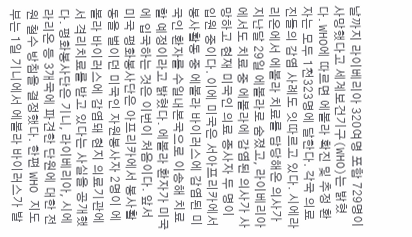날까지 라이베리아 320여명 포함 729명이 사망했다고 세계보건기구(WHO)는 밝혔다. WHO에 따르면 에볼라 확진 및 추정 환자는 모두 1천323명에 달한다. 각국 의료진들의 감염 사례도 잇따르고 있다. 시에라리온에서 에볼라 치료를 담당해온 의사가 지난달 29일 에볼라로 숨졌고, 라이베리아에서도 치료 중 에볼라에 감염된 의사가 사망하고 현재 미국인 의료 종사자 두 명이 입원 중이다. 이에 미국은 서아프리카에서 봉사활동 중 에볼라 바이러스에 감염된 미국인 환자를 수일내본국으로 이송해 치료할 예정이라고 밝혔다. 에볼라 환자가 미국에 입국하는 것은 이번이 처음이다. 앞서 미국 평화봉사단은 아프리카에서 봉사활동을 벌이던 미국인 자원봉사자 2명이 에볼라 바이러스에 감염돼 현지 의료기관에서 격리치료를 받고 있다는 사실을 공개했다. 평화봉사단은 기니, 라이베리아, 시에라리온 등 3개국에 파견한 단원에 대한 전원 철수 방침을 결정했다. 한편 WHO 지도부는 1일 기니에서 에볼라 바이러스가 발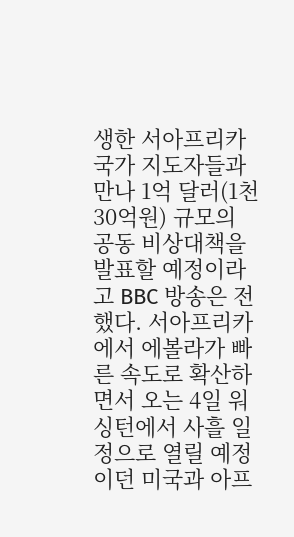생한 서아프리카 국가 지도자들과 만나 1억 달러(1천30억원) 규모의 공동 비상대책을 발표할 예정이라고 BBC 방송은 전했다. 서아프리카에서 에볼라가 빠른 속도로 확산하면서 오는 4일 워싱턴에서 사흘 일정으로 열릴 예정이던 미국과 아프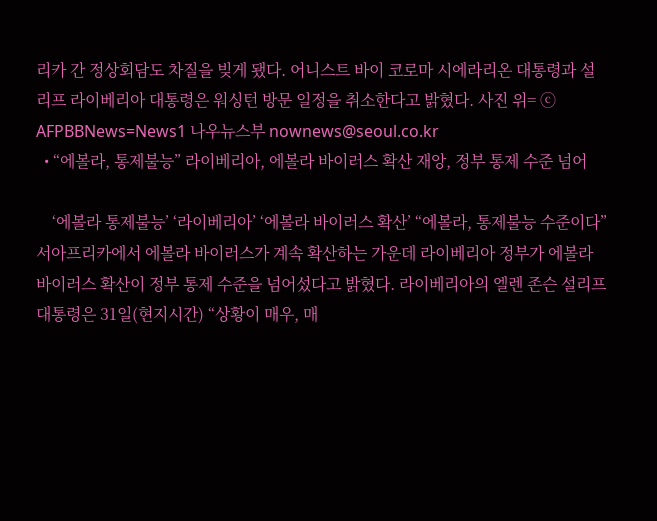리카 간 정상회담도 차질을 빚게 됐다. 어니스트 바이 코로마 시에라리온 대통령과 설리프 라이베리아 대통령은 워싱턴 방문 일정을 취소한다고 밝혔다. 사진 위= ⓒ AFPBBNews=News1 나우뉴스부 nownews@seoul.co.kr
  • “에볼라, 통제불능” 라이베리아, 에볼라 바이러스 확산 재앙, 정부 통제 수준 넘어

    ‘에볼라 통제불능’ ‘라이베리아’ ‘에볼라 바이러스 확산’ “에볼라, 통제불능 수준이다” 서아프리카에서 에볼라 바이러스가 계속 확산하는 가운데 라이베리아 정부가 에볼라 바이러스 확산이 정부 통제 수준을 넘어섰다고 밝혔다. 라이베리아의 엘렌 존슨 설리프 대통령은 31일(현지시간) “상황이 매우, 매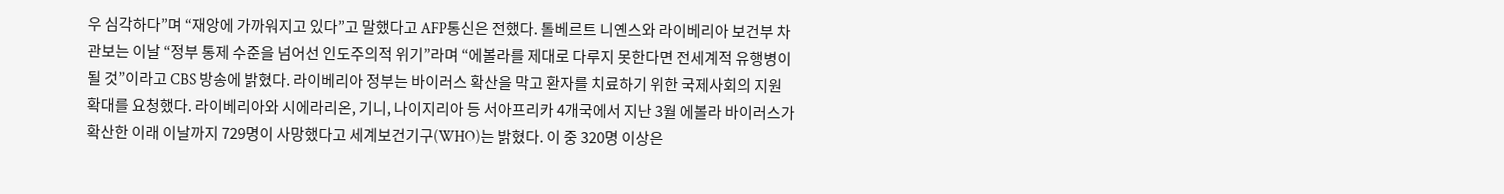우 심각하다”며 “재앙에 가까워지고 있다”고 말했다고 AFP통신은 전했다. 톨베르트 니옌스와 라이베리아 보건부 차관보는 이날 “정부 통제 수준을 넘어선 인도주의적 위기”라며 “에볼라를 제대로 다루지 못한다면 전세계적 유행병이 될 것”이라고 CBS 방송에 밝혔다. 라이베리아 정부는 바이러스 확산을 막고 환자를 치료하기 위한 국제사회의 지원 확대를 요청했다. 라이베리아와 시에라리온, 기니, 나이지리아 등 서아프리카 4개국에서 지난 3월 에볼라 바이러스가 확산한 이래 이날까지 729명이 사망했다고 세계보건기구(WHO)는 밝혔다. 이 중 320명 이상은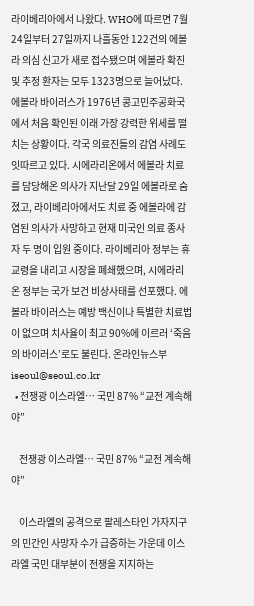라이베리아에서 나왔다. WHO에 따르면 7월24일부터 27일까지 나흘동안 122건의 에볼라 의심 신고가 새로 접수됐으며 에볼라 확진 및 추정 환자는 모두 1323명으로 늘어났다. 에볼라 바이러스가 1976년 콩고민주공화국에서 처음 확인된 이래 가장 강력한 위세를 떨치는 상황이다. 각국 의료진들의 감염 사례도 잇따르고 있다. 시에라리온에서 에볼라 치료를 담당해온 의사가 지난달 29일 에볼라로 숨졌고, 라이베리아에서도 치료 중 에볼라에 감염된 의사가 사망하고 현재 미국인 의료 종사자 두 명이 입원 중이다. 라이베리아 정부는 휴교령을 내리고 시장을 폐쇄했으며, 시에라리온 정부는 국가 보건 비상사태를 선포했다. 에볼라 바이러스는 예방 백신이나 특별한 치료법이 없으며 치사율이 최고 90%에 이르러 ‘죽음의 바이러스’로도 불린다. 온라인뉴스부 iseoul@seoul.co.kr
  • 전쟁광 이스라엘… 국민 87% “교전 계속해야”

    전쟁광 이스라엘… 국민 87% “교전 계속해야”

    이스라엘의 공격으로 팔레스타인 가자지구의 민간인 사망자 수가 급증하는 가운데 이스라엘 국민 대부분이 전쟁을 지지하는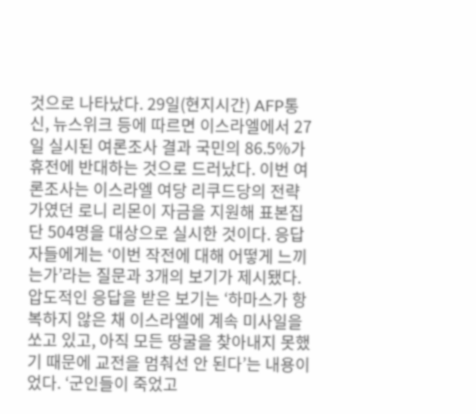것으로 나타났다. 29일(현지시간) AFP통신, 뉴스위크 등에 따르면 이스라엘에서 27일 실시된 여론조사 결과 국민의 86.5%가 휴전에 반대하는 것으로 드러났다. 이번 여론조사는 이스라엘 여당 리쿠드당의 전략가였던 로니 리몬이 자금을 지원해 표본집단 504명을 대상으로 실시한 것이다. 응답자들에게는 ‘이번 작전에 대해 어떻게 느끼는가’라는 질문과 3개의 보기가 제시됐다. 압도적인 응답을 받은 보기는 ‘하마스가 항복하지 않은 채 이스라엘에 계속 미사일을 쏘고 있고, 아직 모든 땅굴을 찾아내지 못했기 때문에 교전을 멈춰선 안 된다’는 내용이었다. ‘군인들이 죽었고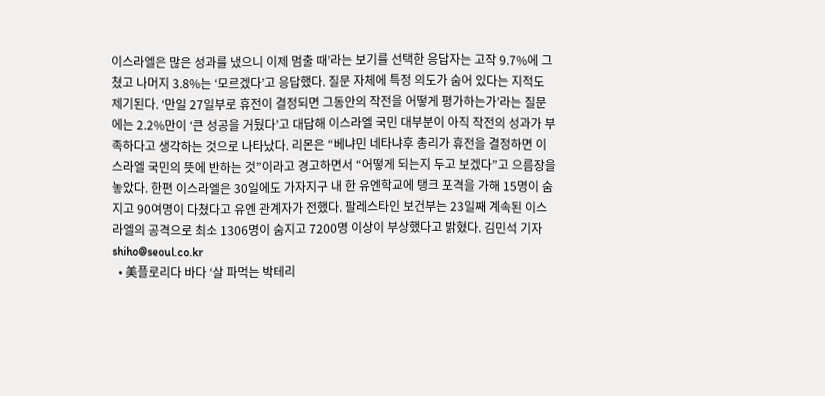이스라엘은 많은 성과를 냈으니 이제 멈출 때’라는 보기를 선택한 응답자는 고작 9.7%에 그쳤고 나머지 3.8%는 ‘모르겠다’고 응답했다. 질문 자체에 특정 의도가 숨어 있다는 지적도 제기된다. ‘만일 27일부로 휴전이 결정되면 그동안의 작전을 어떻게 평가하는가’라는 질문에는 2.2%만이 ‘큰 성공을 거뒀다’고 대답해 이스라엘 국민 대부분이 아직 작전의 성과가 부족하다고 생각하는 것으로 나타났다. 리몬은 “베냐민 네타냐후 총리가 휴전을 결정하면 이스라엘 국민의 뜻에 반하는 것”이라고 경고하면서 “어떻게 되는지 두고 보겠다”고 으름장을 놓았다. 한편 이스라엘은 30일에도 가자지구 내 한 유엔학교에 탱크 포격을 가해 15명이 숨지고 90여명이 다쳤다고 유엔 관계자가 전했다. 팔레스타인 보건부는 23일째 계속된 이스라엘의 공격으로 최소 1306명이 숨지고 7200명 이상이 부상했다고 밝혔다. 김민석 기자 shiho@seoul.co.kr
  • 美플로리다 바다 ‘살 파먹는 박테리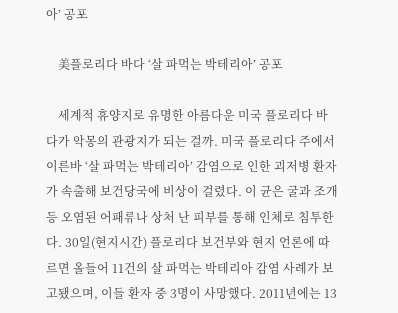아’ 공포

    美플로리다 바다 ‘살 파먹는 박테리아’ 공포

    세계적 휴양지로 유명한 아름다운 미국 플로리다 바다가 악몽의 관광지가 되는 걸까. 미국 플로리다 주에서 이른바 ‘살 파먹는 박테리아’ 감염으로 인한 괴저병 환자가 속출해 보건당국에 비상이 걸렸다. 이 균은 굴과 조개 등 오염된 어패류나 상처 난 피부를 통해 인체로 침투한다. 30일(현지시간) 플로리다 보건부와 현지 언론에 따르면 올들어 11건의 살 파먹는 박테리아 감염 사례가 보고됐으며, 이들 환자 중 3명이 사망했다. 2011년에는 13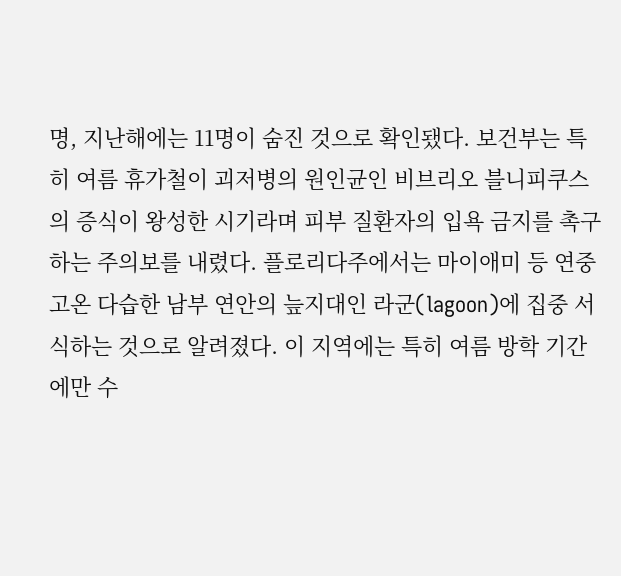명, 지난해에는 11명이 숨진 것으로 확인됐다. 보건부는 특히 여름 휴가철이 괴저병의 원인균인 비브리오 블니피쿠스의 증식이 왕성한 시기라며 피부 질환자의 입욕 금지를 촉구하는 주의보를 내렸다. 플로리다주에서는 마이애미 등 연중 고온 다습한 남부 연안의 늪지대인 라군(lagoon)에 집중 서식하는 것으로 알려졌다. 이 지역에는 특히 여름 방학 기간에만 수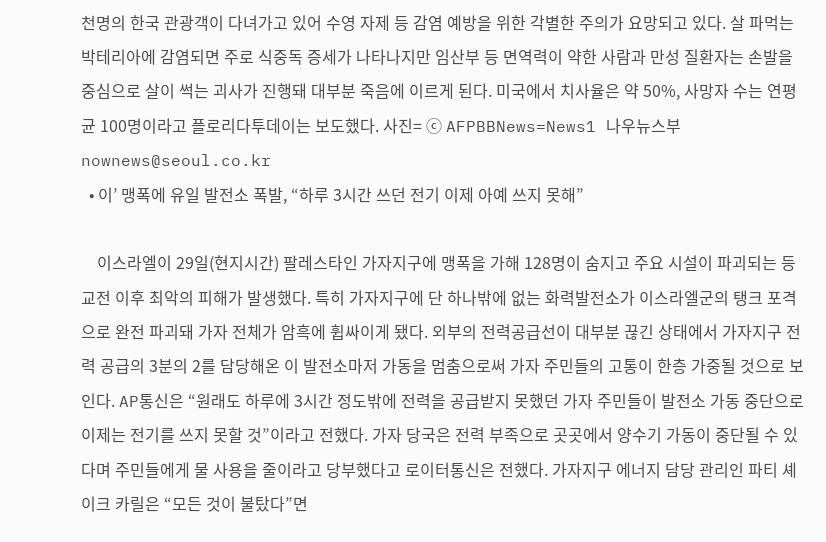천명의 한국 관광객이 다녀가고 있어 수영 자제 등 감염 예방을 위한 각별한 주의가 요망되고 있다. 살 파먹는 박테리아에 감염되면 주로 식중독 증세가 나타나지만 임산부 등 면역력이 약한 사람과 만성 질환자는 손발을 중심으로 살이 썩는 괴사가 진행돼 대부분 죽음에 이르게 된다. 미국에서 치사율은 약 50%, 사망자 수는 연평균 100명이라고 플로리다투데이는 보도했다. 사진= ⓒ AFPBBNews=News1 나우뉴스부 nownews@seoul.co.kr
  • 이’ 맹폭에 유일 발전소 폭발, “하루 3시간 쓰던 전기 이제 아예 쓰지 못해”

    이스라엘이 29일(현지시간) 팔레스타인 가자지구에 맹폭을 가해 128명이 숨지고 주요 시설이 파괴되는 등 교전 이후 최악의 피해가 발생했다. 특히 가자지구에 단 하나밖에 없는 화력발전소가 이스라엘군의 탱크 포격으로 완전 파괴돼 가자 전체가 암흑에 휩싸이게 됐다. 외부의 전력공급선이 대부분 끊긴 상태에서 가자지구 전력 공급의 3분의 2를 담당해온 이 발전소마저 가동을 멈춤으로써 가자 주민들의 고통이 한층 가중될 것으로 보인다. AP통신은 “원래도 하루에 3시간 정도밖에 전력을 공급받지 못했던 가자 주민들이 발전소 가동 중단으로 이제는 전기를 쓰지 못할 것”이라고 전했다. 가자 당국은 전력 부족으로 곳곳에서 양수기 가동이 중단될 수 있다며 주민들에게 물 사용을 줄이라고 당부했다고 로이터통신은 전했다. 가자지구 에너지 담당 관리인 파티 셰이크 카릴은 “모든 것이 불탔다”면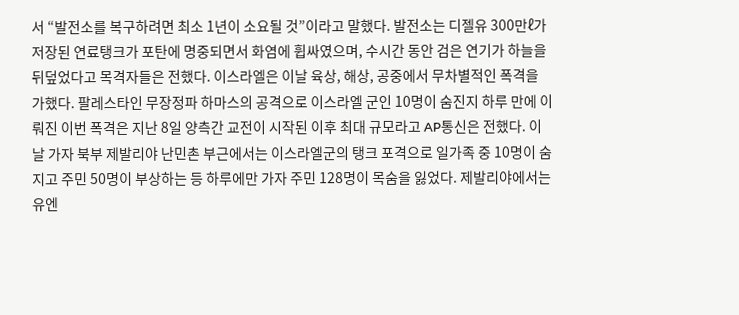서 “발전소를 복구하려면 최소 1년이 소요될 것”이라고 말했다. 발전소는 디젤유 300만ℓ가 저장된 연료탱크가 포탄에 명중되면서 화염에 휩싸였으며, 수시간 동안 검은 연기가 하늘을 뒤덮었다고 목격자들은 전했다. 이스라엘은 이날 육상, 해상, 공중에서 무차별적인 폭격을 가했다. 팔레스타인 무장정파 하마스의 공격으로 이스라엘 군인 10명이 숨진지 하루 만에 이뤄진 이번 폭격은 지난 8일 양측간 교전이 시작된 이후 최대 규모라고 AP통신은 전했다. 이날 가자 북부 제발리야 난민촌 부근에서는 이스라엘군의 탱크 포격으로 일가족 중 10명이 숨지고 주민 50명이 부상하는 등 하루에만 가자 주민 128명이 목숨을 잃었다. 제발리야에서는 유엔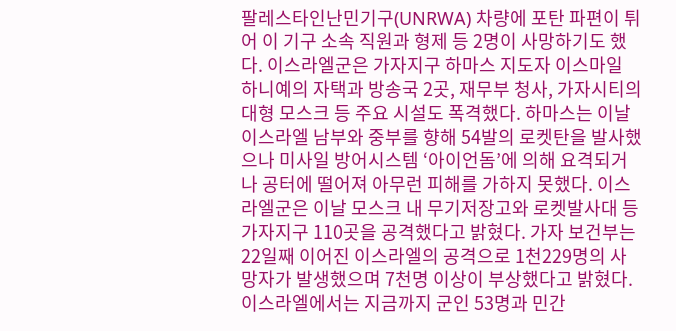팔레스타인난민기구(UNRWA) 차량에 포탄 파편이 튀어 이 기구 소속 직원과 형제 등 2명이 사망하기도 했다. 이스라엘군은 가자지구 하마스 지도자 이스마일 하니예의 자택과 방송국 2곳, 재무부 청사, 가자시티의 대형 모스크 등 주요 시설도 폭격했다. 하마스는 이날 이스라엘 남부와 중부를 향해 54발의 로켓탄을 발사했으나 미사일 방어시스템 ‘아이언돔’에 의해 요격되거나 공터에 떨어져 아무런 피해를 가하지 못했다. 이스라엘군은 이날 모스크 내 무기저장고와 로켓발사대 등 가자지구 110곳을 공격했다고 밝혔다. 가자 보건부는 22일째 이어진 이스라엘의 공격으로 1천229명의 사망자가 발생했으며 7천명 이상이 부상했다고 밝혔다. 이스라엘에서는 지금까지 군인 53명과 민간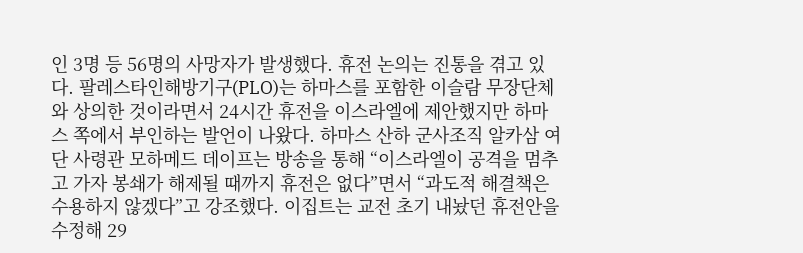인 3명 등 56명의 사망자가 발생했다. 휴전 논의는 진통을 겪고 있다. 팔레스타인해방기구(PLO)는 하마스를 포함한 이슬람 무장단체와 상의한 것이라면서 24시간 휴전을 이스라엘에 제안했지만 하마스 쪽에서 부인하는 발언이 나왔다. 하마스 산하 군사조직 알카삼 여단 사령관 모하메드 데이프는 방송을 통해 “이스라엘이 공격을 멈추고 가자 봉쇄가 해제될 때까지 휴전은 없다”면서 “과도적 해결책은 수용하지 않겠다”고 강조했다. 이집트는 교전 초기 내놨던 휴전안을 수정해 29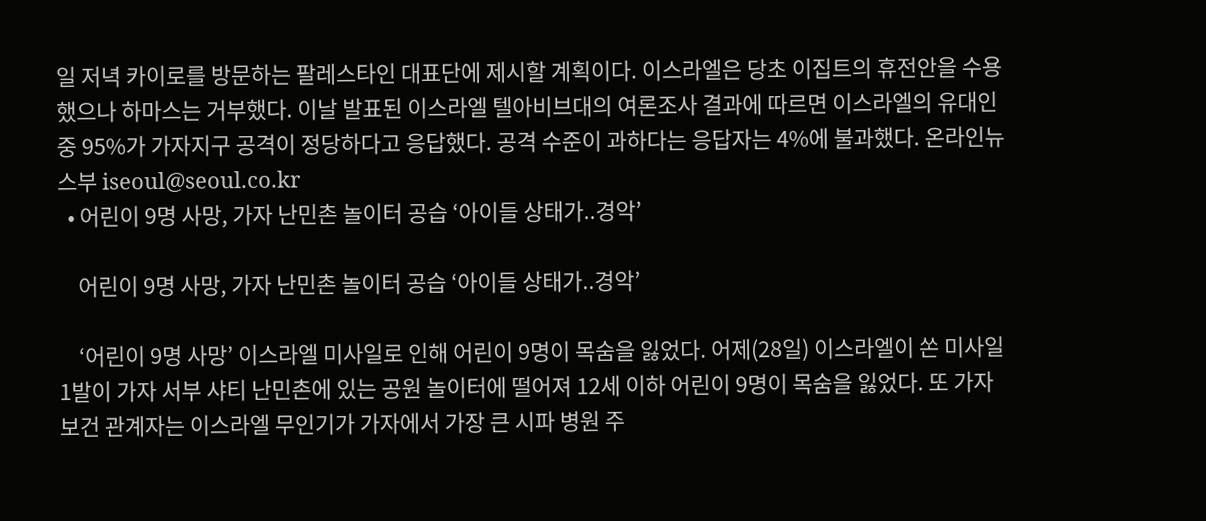일 저녁 카이로를 방문하는 팔레스타인 대표단에 제시할 계획이다. 이스라엘은 당초 이집트의 휴전안을 수용했으나 하마스는 거부했다. 이날 발표된 이스라엘 텔아비브대의 여론조사 결과에 따르면 이스라엘의 유대인 중 95%가 가자지구 공격이 정당하다고 응답했다. 공격 수준이 과하다는 응답자는 4%에 불과했다. 온라인뉴스부 iseoul@seoul.co.kr
  • 어린이 9명 사망, 가자 난민촌 놀이터 공습 ‘아이들 상태가..경악’

    어린이 9명 사망, 가자 난민촌 놀이터 공습 ‘아이들 상태가..경악’

    ‘어린이 9명 사망’ 이스라엘 미사일로 인해 어린이 9명이 목숨을 잃었다. 어제(28일) 이스라엘이 쏜 미사일 1발이 가자 서부 샤티 난민촌에 있는 공원 놀이터에 떨어져 12세 이하 어린이 9명이 목숨을 잃었다. 또 가자 보건 관계자는 이스라엘 무인기가 가자에서 가장 큰 시파 병원 주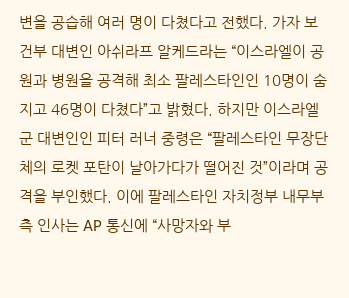변을 공습해 여러 명이 다쳤다고 전했다. 가자 보건부 대변인 아쉬라프 알케드라는 “이스라엘이 공원과 병원을 공격해 최소 팔레스타인인 10명이 숨지고 46명이 다쳤다”고 밝혔다. 하지만 이스라엘군 대변인인 피터 러너 중령은 “팔레스타인 무장단체의 로켓 포탄이 날아가다가 떨어진 것”이라며 공격을 부인했다. 이에 팔레스타인 자치정부 내무부 측 인사는 AP 통신에 “사망자와 부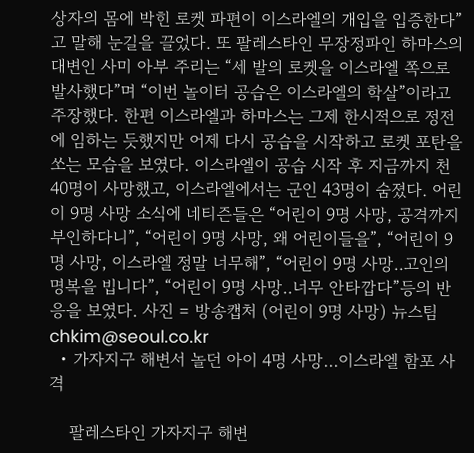상자의 몸에 박힌 로켓 파편이 이스라엘의 개입을 입증한다”고 말해 눈길을 끌었다. 또 팔레스타인 무장정파인 하마스의 대변인 사미 아부 주리는 “세 발의 로켓을 이스라엘 쪽으로 발사했다”며 “이번 놀이터 공습은 이스라엘의 학살”이라고 주장했다. 한편 이스라엘과 하마스는 그제 한시적으로 정전에 임하는 듯했지만 어제 다시 공습을 시작하고 로켓 포탄을 쏘는 모습을 보였다. 이스라엘이 공습 시작 후 지금까지 천40명이 사망했고, 이스라엘에서는 군인 43명이 숨졌다. 어린이 9명 사망 소식에 네티즌들은 “어린이 9명 사망, 공격까지 부인하다니”, “어린이 9명 사망, 왜 어린이들을”, “어린이 9명 사망, 이스라엘 정말 너무해”, “어린이 9명 사망..고인의 명복을 빕니다”, “어린이 9명 사망..너무 안타깝다”등의 반응을 보였다. 사진 = 방송캡처 (어린이 9명 사망) 뉴스팀 chkim@seoul.co.kr
  • 가자지구 해변서 놀던 아이 4명 사망…이스라엘 함포 사격

    팔레스타인 가자지구 해변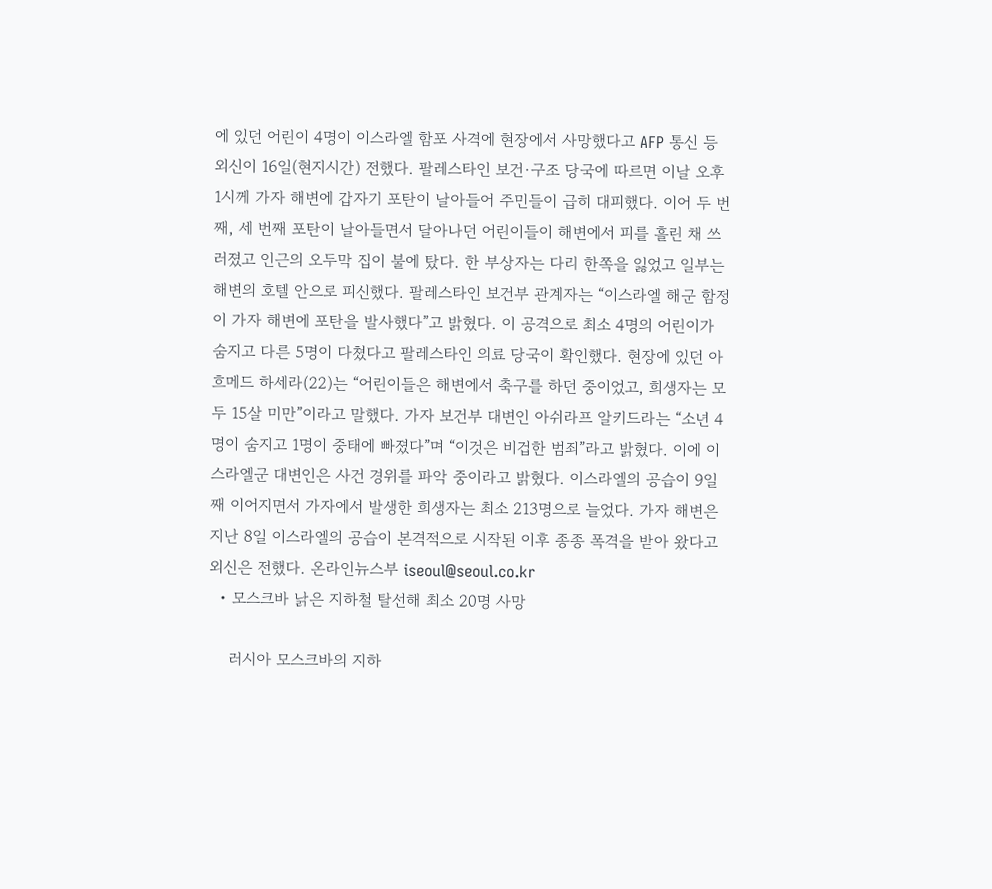에 있던 어린이 4명이 이스라엘 함포 사격에 현장에서 사망했다고 AFP 통신 등 외신이 16일(현지시간) 전했다. 팔레스타인 보건·구조 당국에 따르면 이날 오후 1시께 가자 해변에 갑자기 포탄이 날아들어 주민들이 급히 대피했다. 이어 두 번째, 세 번째 포탄이 날아들면서 달아나던 어린이들이 해변에서 피를 흘린 채 쓰러졌고 인근의 오두막 집이 불에 탔다. 한 부상자는 다리 한쪽을 잃었고 일부는 해변의 호텔 안으로 피신했다. 팔레스타인 보건부 관계자는 “이스라엘 해군 함정이 가자 해변에 포탄을 발사했다”고 밝혔다. 이 공격으로 최소 4명의 어린이가 숨지고 다른 5명이 다쳤다고 팔레스타인 의료 당국이 확인했다. 현장에 있던 아흐메드 하세라(22)는 “어린이들은 해변에서 축구를 하던 중이었고, 희생자는 모두 15살 미만”이라고 말했다. 가자 보건부 대변인 아쉬라프 알키드라는 “소년 4명이 숨지고 1명이 중태에 빠졌다”며 “이것은 비겁한 범죄”라고 밝혔다. 이에 이스라엘군 대변인은 사건 경위를 파악 중이라고 밝혔다. 이스라엘의 공습이 9일째 이어지면서 가자에서 발생한 희생자는 최소 213명으로 늘었다. 가자 해변은 지난 8일 이스라엘의 공습이 본격적으로 시작된 이후 종종 폭격을 받아 왔다고 외신은 전했다. 온라인뉴스부 iseoul@seoul.co.kr
  • 모스크바 낡은 지하철 탈선해 최소 20명 사망

    러시아 모스크바의 지하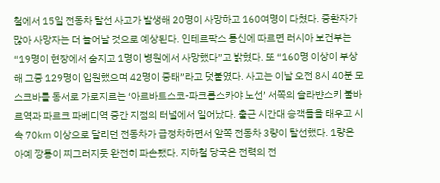철에서 15일 전동차 탈선 사고가 발생해 20명이 사망하고 160여명이 다쳤다. 중환자가 많아 사망자는 더 늘어날 것으로 예상된다. 인테르팍스 통신에 따르면 러시아 보건부는 “19명이 현장에서 숨지고 1명이 병원에서 사망했다”고 밝혔다. 또 “160명 이상이 부상해 그중 129명이 입원했으며 42명이 중태”라고 덧붙였다. 사고는 이날 오전 8시 40분 모스크바를 동서로 가로지르는 ‘아르바트스코-파크롭스카야 노선’ 서쪽의 슬라뱐스키 불바르역과 파르크 파베디역 중간 지점의 터널에서 일어났다. 출근 시간대 승객들을 태우고 시속 70㎞ 이상으로 달리던 전동차가 급정차하면서 앞쪽 전동차 3량이 탈선했다. 1량은 아예 깡통이 찌그러지듯 완전히 파손됐다. 지하철 당국은 전력의 전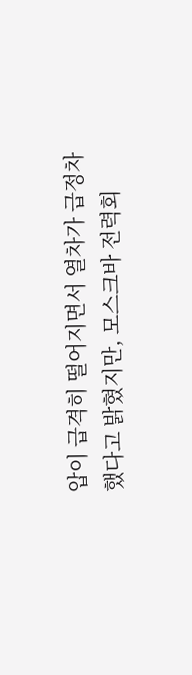압이 급격히 떨어지면서 열차가 급정차했다고 밝혔지만, 모스크바 전력회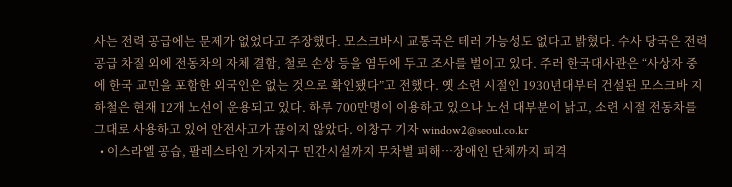사는 전력 공급에는 문제가 없었다고 주장했다. 모스크바시 교통국은 테러 가능성도 없다고 밝혔다. 수사 당국은 전력 공급 차질 외에 전동차의 자체 결함, 철로 손상 등을 염두에 두고 조사를 벌이고 있다. 주러 한국대사관은 “사상자 중에 한국 교민을 포함한 외국인은 없는 것으로 확인됐다”고 전했다. 옛 소련 시절인 1930년대부터 건설된 모스크바 지하철은 현재 12개 노선이 운용되고 있다. 하루 700만명이 이용하고 있으나 노선 대부분이 낡고, 소련 시절 전동차를 그대로 사용하고 있어 안전사고가 끊이지 않았다. 이창구 기자 window2@seoul.co.kr
  • 이스라엘 공습, 팔레스타인 가자지구 민간시설까지 무차별 피해…장애인 단체까지 피격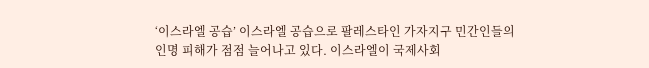‘이스라엘 공습’ 이스라엘 공습으로 팔레스타인 가자지구 민간인들의 인명 피해가 점점 늘어나고 있다. 이스라엘이 국제사회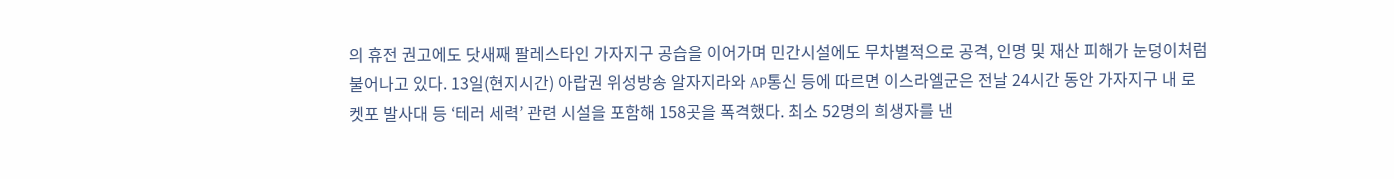의 휴전 권고에도 닷새째 팔레스타인 가자지구 공습을 이어가며 민간시설에도 무차별적으로 공격, 인명 및 재산 피해가 눈덩이처럼 불어나고 있다. 13일(현지시간) 아랍권 위성방송 알자지라와 AP통신 등에 따르면 이스라엘군은 전날 24시간 동안 가자지구 내 로켓포 발사대 등 ‘테러 세력’ 관련 시설을 포함해 158곳을 폭격했다. 최소 52명의 희생자를 낸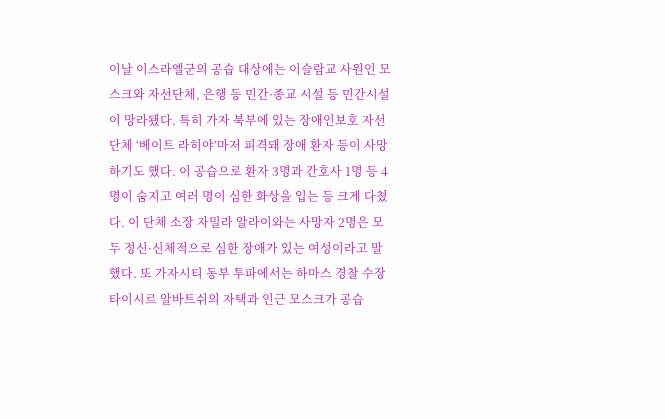이날 이스라엘군의 공습 대상에는 이슬람교 사원인 모스크와 자선단체, 은행 등 민간·종교 시설 등 민간시설이 망라됐다. 특히 가자 북부에 있는 장애인보호 자선단체 ‘베이트 라히야’마저 피격돼 장애 환자 등이 사망하기도 했다. 이 공습으로 환자 3명과 간호사 1명 등 4명이 숨지고 여러 명이 심한 화상을 입는 등 크게 다쳤다. 이 단체 소장 자밀라 알라이와는 사망자 2명은 모두 정신·신체적으로 심한 장애가 있는 여성이라고 말했다. 또 가자시티 동부 투파에서는 하마스 경찰 수장 타이시르 알바트쉬의 자택과 인근 모스크가 공습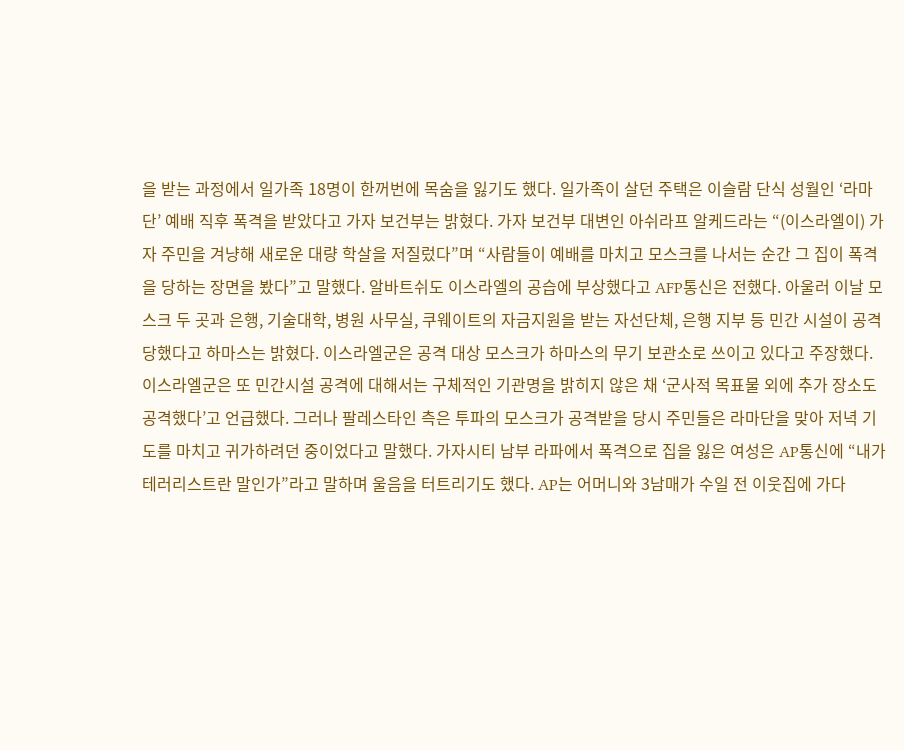을 받는 과정에서 일가족 18명이 한꺼번에 목숨을 잃기도 했다. 일가족이 살던 주택은 이슬람 단식 성월인 ‘라마단’ 예배 직후 폭격을 받았다고 가자 보건부는 밝혔다. 가자 보건부 대변인 아쉬라프 알케드라는 “(이스라엘이) 가자 주민을 겨냥해 새로운 대량 학살을 저질렀다”며 “사람들이 예배를 마치고 모스크를 나서는 순간 그 집이 폭격을 당하는 장면을 봤다”고 말했다. 알바트쉬도 이스라엘의 공습에 부상했다고 AFP통신은 전했다. 아울러 이날 모스크 두 곳과 은행, 기술대학, 병원 사무실, 쿠웨이트의 자금지원을 받는 자선단체, 은행 지부 등 민간 시설이 공격당했다고 하마스는 밝혔다. 이스라엘군은 공격 대상 모스크가 하마스의 무기 보관소로 쓰이고 있다고 주장했다. 이스라엘군은 또 민간시설 공격에 대해서는 구체적인 기관명을 밝히지 않은 채 ‘군사적 목표물 외에 추가 장소도 공격했다’고 언급했다. 그러나 팔레스타인 측은 투파의 모스크가 공격받을 당시 주민들은 라마단을 맞아 저녁 기도를 마치고 귀가하려던 중이었다고 말했다. 가자시티 남부 라파에서 폭격으로 집을 잃은 여성은 AP통신에 “내가 테러리스트란 말인가”라고 말하며 울음을 터트리기도 했다. AP는 어머니와 3남매가 수일 전 이웃집에 가다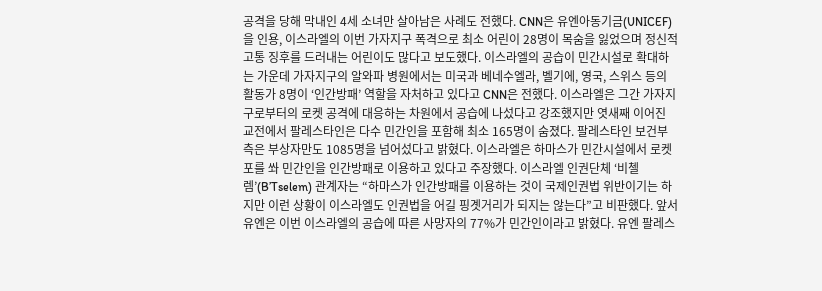공격을 당해 막내인 4세 소녀만 살아남은 사례도 전했다. CNN은 유엔아동기금(UNICEF)을 인용, 이스라엘의 이번 가자지구 폭격으로 최소 어린이 28명이 목숨을 잃었으며 정신적 고통 징후를 드러내는 어린이도 많다고 보도했다. 이스라엘의 공습이 민간시설로 확대하는 가운데 가자지구의 알와파 병원에서는 미국과 베네수엘라, 벨기에, 영국, 스위스 등의 활동가 8명이 ‘인간방패’ 역할을 자처하고 있다고 CNN은 전했다. 이스라엘은 그간 가자지구로부터의 로켓 공격에 대응하는 차원에서 공습에 나섰다고 강조했지만 엿새째 이어진 교전에서 팔레스타인은 다수 민간인을 포함해 최소 165명이 숨졌다. 팔레스타인 보건부 측은 부상자만도 1085명을 넘어섰다고 밝혔다. 이스라엘은 하마스가 민간시설에서 로켓포를 쏴 민간인을 인간방패로 이용하고 있다고 주장했다. 이스라엘 인권단체 ‘비첼렘’(B’Tselem) 관계자는 “하마스가 인간방패를 이용하는 것이 국제인권법 위반이기는 하지만 이런 상황이 이스라엘도 인권법을 어길 핑곗거리가 되지는 않는다”고 비판했다. 앞서 유엔은 이번 이스라엘의 공습에 따른 사망자의 77%가 민간인이라고 밝혔다. 유엔 팔레스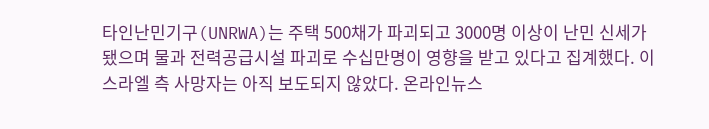타인난민기구(UNRWA)는 주택 500채가 파괴되고 3000명 이상이 난민 신세가 됐으며 물과 전력공급시설 파괴로 수십만명이 영향을 받고 있다고 집계했다. 이스라엘 측 사망자는 아직 보도되지 않았다. 온라인뉴스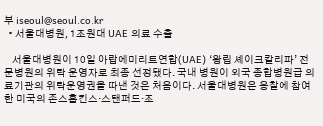부 iseoul@seoul.co.kr
  • 서울대병원, 1조원대 UAE 의료 수출

    서울대병원이 10일 아랍에미리트연합(UAE) ‘왕립 셰이크칼리파’ 전문병원의 위탁 운영자로 최종 선정됐다. 국내 병원이 외국 종합병원급 의료기관의 위탁운영권을 따낸 것은 처음이다. 서울대병원은 응찰에 참여한 미국의 존스홉킨스·스탠퍼드·조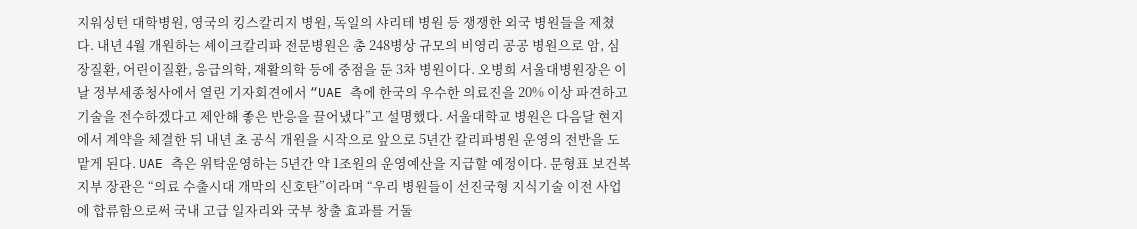지워싱턴 대학병원, 영국의 킹스칼리지 병원, 독일의 샤리테 병원 등 쟁쟁한 외국 병원들을 제쳤다. 내년 4월 개원하는 셰이크칼리파 전문병원은 총 248병상 규모의 비영리 공공 병원으로 암, 심장질환, 어린이질환, 응급의학, 재활의학 등에 중점을 둔 3차 병원이다. 오병희 서울대병원장은 이날 정부세종청사에서 열린 기자회견에서 “UAE 측에 한국의 우수한 의료진을 20% 이상 파견하고 기술을 전수하겠다고 제안해 좋은 반응을 끌어냈다”고 설명했다. 서울대학교 병원은 다음달 현지에서 계약을 체결한 뒤 내년 초 공식 개원을 시작으로 앞으로 5년간 칼리파병원 운영의 전반을 도맡게 된다. UAE 측은 위탁운영하는 5년간 약 1조원의 운영예산을 지급할 예정이다. 문형표 보건복지부 장관은 “의료 수출시대 개막의 신호탄”이라며 “우리 병원들이 선진국형 지식기술 이전 사업에 합류함으로써 국내 고급 일자리와 국부 창출 효과를 거둘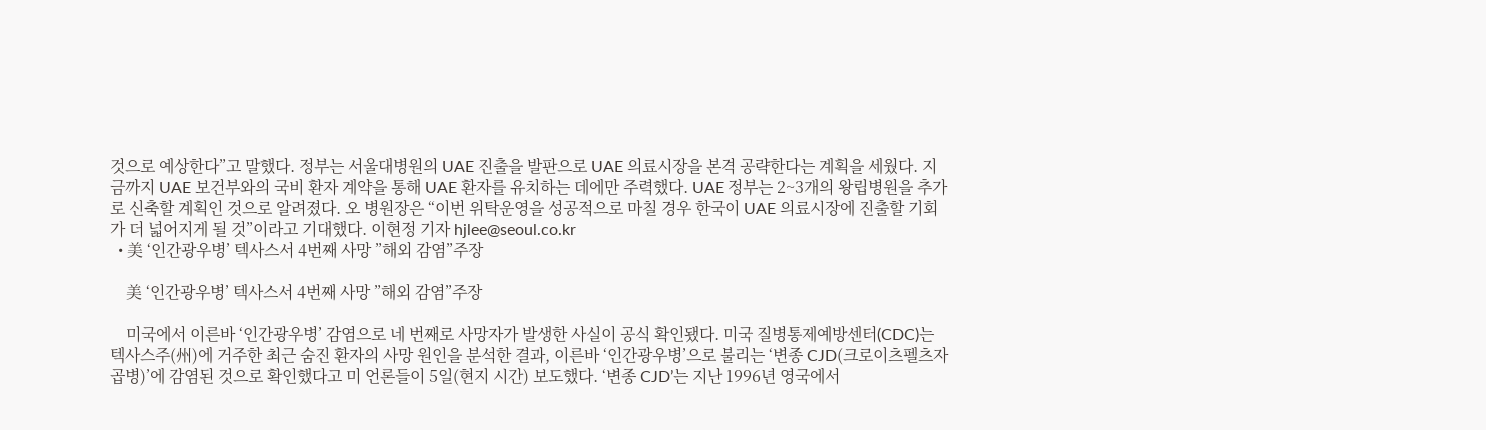것으로 예상한다”고 말했다. 정부는 서울대병원의 UAE 진출을 발판으로 UAE 의료시장을 본격 공략한다는 계획을 세웠다. 지금까지 UAE 보건부와의 국비 환자 계약을 통해 UAE 환자를 유치하는 데에만 주력했다. UAE 정부는 2~3개의 왕립병원을 추가로 신축할 계획인 것으로 알려졌다. 오 병원장은 “이번 위탁운영을 성공적으로 마칠 경우 한국이 UAE 의료시장에 진출할 기회가 더 넓어지게 될 것”이라고 기대했다. 이현정 기자 hjlee@seoul.co.kr
  • 美 ‘인간광우병’ 텍사스서 4번째 사망 ”해외 감염”주장

    美 ‘인간광우병’ 텍사스서 4번째 사망 ”해외 감염”주장

    미국에서 이른바 ‘인간광우병’ 감염으로 네 번째로 사망자가 발생한 사실이 공식 확인됐다. 미국 질병통제예방센터(CDC)는 텍사스주(州)에 거주한 최근 숨진 환자의 사망 원인을 분석한 결과, 이른바 ‘인간광우병’으로 불리는 ‘변종 CJD(크로이츠펠츠자곱병)’에 감염된 것으로 확인했다고 미 언론들이 5일(현지 시간) 보도했다. ‘변종 CJD’는 지난 1996년 영국에서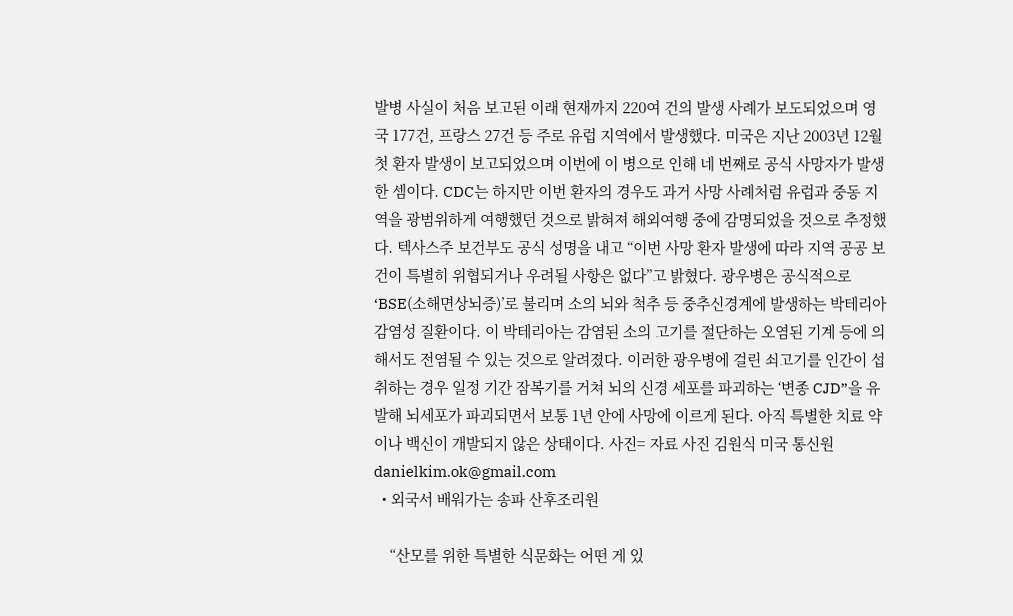발병 사실이 처음 보고된 이래 현재까지 220여 건의 발생 사례가 보도되었으며 영국 177건, 프랑스 27건 등 주로 유럽 지역에서 발생했다. 미국은 지난 2003년 12월 첫 환자 발생이 보고되었으며 이번에 이 병으로 인해 네 번째로 공식 사망자가 발생한 셈이다. CDC는 하지만 이번 환자의 경우도 과거 사망 사례처럼 유럽과 중동 지역을 광범위하게 여행했던 것으로 밝혀져 해외여행 중에 감명되었을 것으로 추정했다. 텍사스주 보건부도 공식 성명을 내고 “이번 사망 환자 발생에 따라 지역 공공 보건이 특별히 위협되거나 우려될 사항은 없다”고 밝혔다. 광우병은 공식적으로 ‘BSE(소해면상뇌증)’로 불리며 소의 뇌와 척추 등 중추신경계에 발생하는 박테리아 감염성 질환이다. 이 박테리아는 감염된 소의 고기를 절단하는 오염된 기계 등에 의해서도 전염될 수 있는 것으로 알려졌다. 이러한 광우병에 걸린 쇠고기를 인간이 섭취하는 경우 일정 기간 잠복기를 거쳐 뇌의 신경 세포를 파괴하는 ‘변종 CJD”을 유발해 뇌세포가 파괴되면서 보통 1년 안에 사망에 이르게 된다. 아직 특별한 치료 약이나 백신이 개발되지 않은 상태이다. 사진= 자료 사진 김원식 미국 통신원 danielkim.ok@gmail.com
  • 외국서 배워가는 송파 산후조리원

    “산모를 위한 특별한 식문화는 어떤 게 있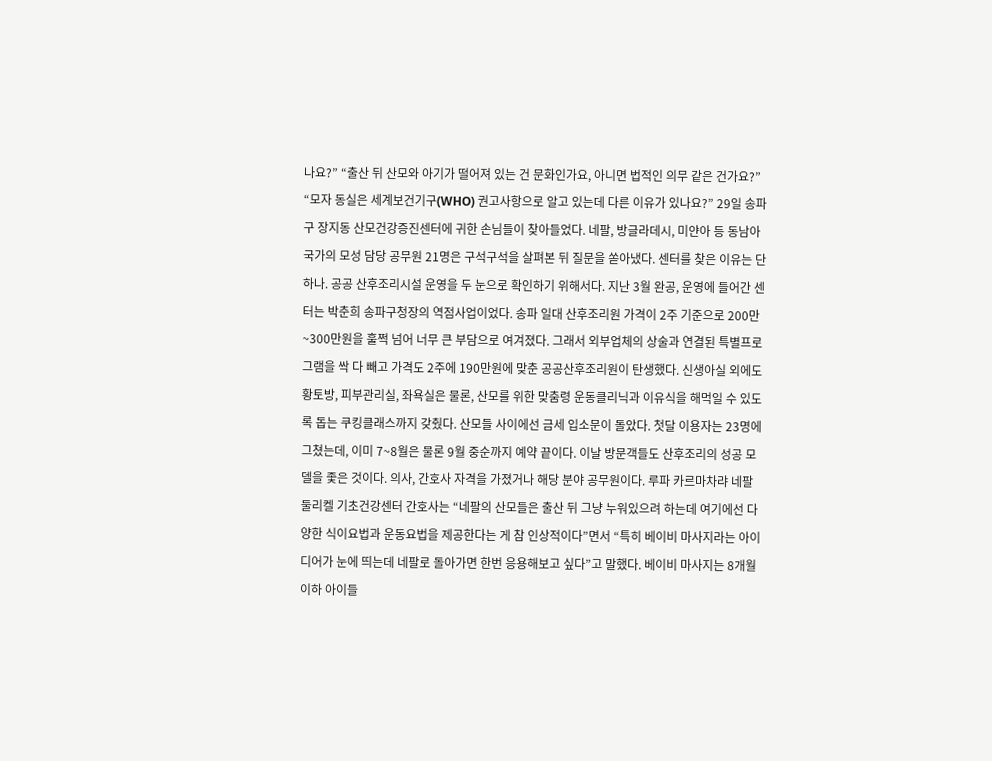나요?” “출산 뒤 산모와 아기가 떨어져 있는 건 문화인가요, 아니면 법적인 의무 같은 건가요?” “모자 동실은 세계보건기구(WHO) 권고사항으로 알고 있는데 다른 이유가 있나요?” 29일 송파구 장지동 산모건강증진센터에 귀한 손님들이 찾아들었다. 네팔, 방글라데시, 미얀아 등 동남아 국가의 모성 담당 공무원 21명은 구석구석을 살펴본 뒤 질문을 쏟아냈다. 센터를 찾은 이유는 단 하나. 공공 산후조리시설 운영을 두 눈으로 확인하기 위해서다. 지난 3월 완공, 운영에 들어간 센터는 박춘희 송파구청장의 역점사업이었다. 송파 일대 산후조리원 가격이 2주 기준으로 200만~300만원을 훌쩍 넘어 너무 큰 부담으로 여겨졌다. 그래서 외부업체의 상술과 연결된 특별프로그램을 싹 다 빼고 가격도 2주에 190만원에 맞춘 공공산후조리원이 탄생했다. 신생아실 외에도 황토방, 피부관리실, 좌욕실은 물론, 산모를 위한 맞춤령 운동클리닉과 이유식을 해먹일 수 있도록 돕는 쿠킹클래스까지 갖췄다. 산모들 사이에선 금세 입소문이 돌았다. 첫달 이용자는 23명에 그쳤는데, 이미 7~8월은 물론 9월 중순까지 예약 끝이다. 이날 방문객들도 산후조리의 성공 모델을 좇은 것이다. 의사, 간호사 자격을 가졌거나 해당 분야 공무원이다. 루파 카르마차랴 네팔 둘리켈 기초건강센터 간호사는 “네팔의 산모들은 출산 뒤 그냥 누워있으려 하는데 여기에선 다양한 식이요법과 운동요법을 제공한다는 게 참 인상적이다”면서 “특히 베이비 마사지라는 아이디어가 눈에 띄는데 네팔로 돌아가면 한번 응용해보고 싶다”고 말했다. 베이비 마사지는 8개월 이하 아이들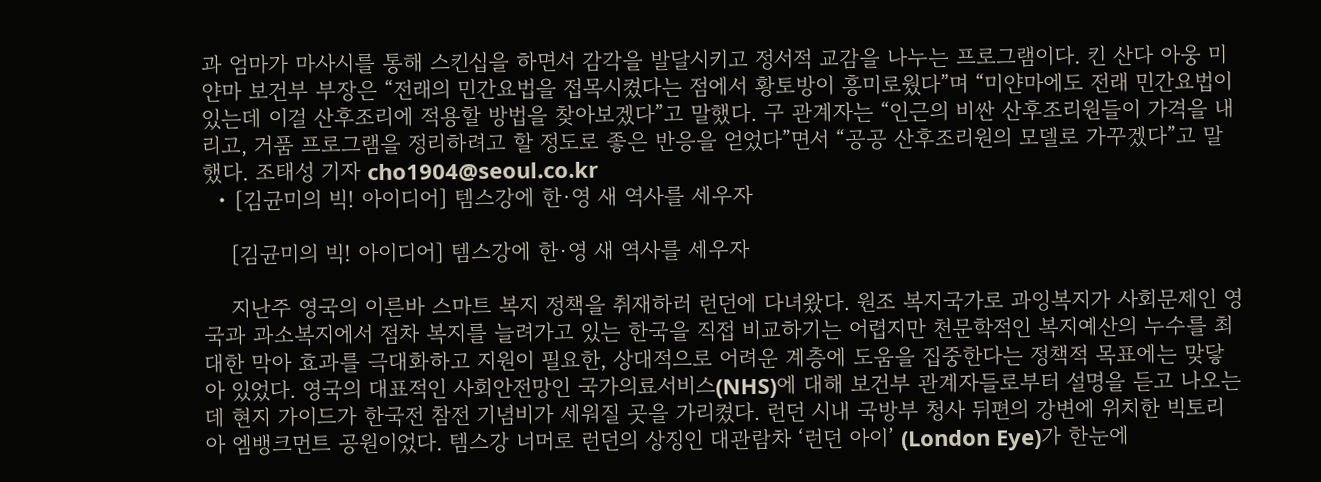과 엄마가 마사시를 통해 스킨십을 하면서 감각을 발달시키고 정서적 교감을 나누는 프로그램이다. 킨 산다 아웅 미얀마 보건부 부장은 “전래의 민간요법을 접목시켰다는 점에서 황토방이 흥미로웠다”며 “미얀마에도 전래 민간요법이 있는데 이걸 산후조리에 적용할 방법을 찾아보겠다”고 말했다. 구 관계자는 “인근의 비싼 산후조리원들이 가격을 내리고, 거품 프로그램을 정리하려고 할 정도로 좋은 반응을 얻었다”면서 “공공 산후조리원의 모델로 가꾸겠다”고 말했다. 조태성 기자 cho1904@seoul.co.kr
  • [김균미의 빅! 아이디어] 템스강에 한·영 새 역사를 세우자

    [김균미의 빅! 아이디어] 템스강에 한·영 새 역사를 세우자

    지난주 영국의 이른바 스마트 복지 정책을 취재하러 런던에 다녀왔다. 원조 복지국가로 과잉복지가 사회문제인 영국과 과소복지에서 점차 복지를 늘려가고 있는 한국을 직접 비교하기는 어렵지만 천문학적인 복지예산의 누수를 최대한 막아 효과를 극대화하고 지원이 필요한, 상대적으로 어려운 계층에 도움을 집중한다는 정책적 목표에는 맞닿아 있었다. 영국의 대표적인 사회안전망인 국가의료서비스(NHS)에 대해 보건부 관계자들로부터 설명을 듣고 나오는데 현지 가이드가 한국전 참전 기념비가 세워질 곳을 가리켰다. 런던 시내 국방부 청사 뒤편의 강변에 위치한 빅토리아 엠뱅크먼트 공원이었다. 템스강 너머로 런던의 상징인 대관람차 ‘런던 아이’ (London Eye)가 한눈에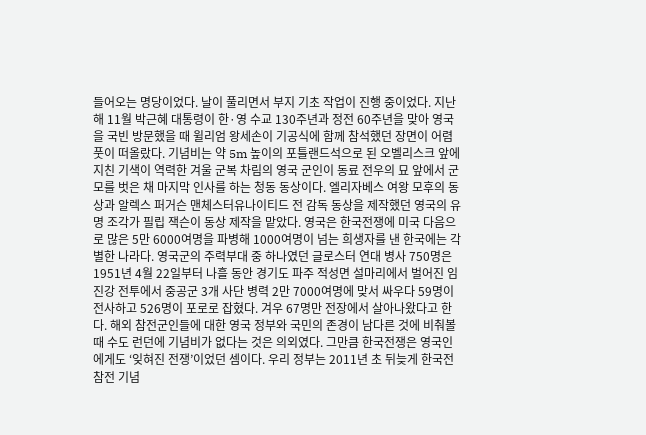들어오는 명당이었다. 날이 풀리면서 부지 기초 작업이 진행 중이었다. 지난해 11월 박근혜 대통령이 한·영 수교 130주년과 정전 60주년을 맞아 영국을 국빈 방문했을 때 윌리엄 왕세손이 기공식에 함께 참석했던 장면이 어렴풋이 떠올랐다. 기념비는 약 5m 높이의 포틀랜드석으로 된 오벨리스크 앞에 지친 기색이 역력한 겨울 군복 차림의 영국 군인이 동료 전우의 묘 앞에서 군모를 벗은 채 마지막 인사를 하는 청동 동상이다. 엘리자베스 여왕 모후의 동상과 알렉스 퍼거슨 맨체스터유나이티드 전 감독 동상을 제작했던 영국의 유명 조각가 필립 잭슨이 동상 제작을 맡았다. 영국은 한국전쟁에 미국 다음으로 많은 5만 6000여명을 파병해 1000여명이 넘는 희생자를 낸 한국에는 각별한 나라다. 영국군의 주력부대 중 하나였던 글로스터 연대 병사 750명은 1951년 4월 22일부터 나흘 동안 경기도 파주 적성면 설마리에서 벌어진 임진강 전투에서 중공군 3개 사단 병력 2만 7000여명에 맞서 싸우다 59명이 전사하고 526명이 포로로 잡혔다. 겨우 67명만 전장에서 살아나왔다고 한다. 해외 참전군인들에 대한 영국 정부와 국민의 존경이 남다른 것에 비춰볼 때 수도 런던에 기념비가 없다는 것은 의외였다. 그만큼 한국전쟁은 영국인에게도 ‘잊혀진 전쟁’이었던 셈이다. 우리 정부는 2011년 초 뒤늦게 한국전 참전 기념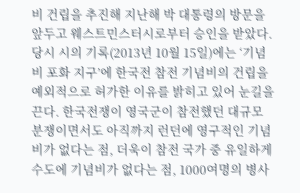비 건립을 추진해 지난해 박 대통령의 방문을 앞두고 웨스트민스터시로부터 승인을 받았다. 당시 시의 기록(2013년 10월 15일)에는 ‘기념비 포화 지구’에 한국전 참전 기념비의 건립을 예외적으로 허가한 이유를 밝히고 있어 눈길을 끈다. 한국전쟁이 영국군이 참전했던 대규모 분쟁이면서도 아직까지 런던에 영구적인 기념비가 없다는 점, 더욱이 참전 국가 중 유일하게 수도에 기념비가 없다는 점, 1000여명의 병사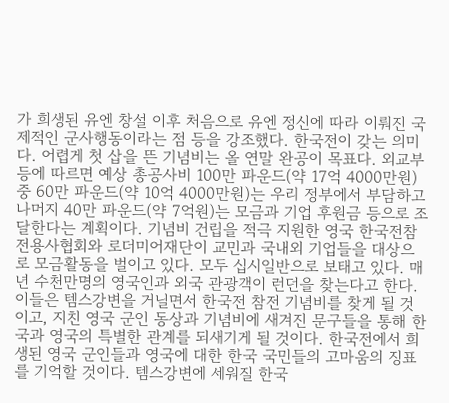가 희생된 유엔 창설 이후 처음으로 유엔 정신에 따라 이뤄진 국제적인 군사행동이라는 점 등을 강조했다. 한국전이 갖는 의미다. 어렵게 첫 삽을 뜬 기념비는 올 연말 완공이 목표다. 외교부 등에 따르면 예상 총공사비 100만 파운드(약 17억 4000만원) 중 60만 파운드(약 10억 4000만원)는 우리 정부에서 부담하고 나머지 40만 파운드(약 7억원)는 모금과 기업 후원금 등으로 조달한다는 계획이다. 기념비 건립을 적극 지원한 영국 한국전참전용사협회와 로더미어재단이 교민과 국내외 기업들을 대상으로 모금활동을 벌이고 있다. 모두 십시일반으로 보태고 있다. 매년 수천만명의 영국인과 외국 관광객이 런던을 찾는다고 한다. 이들은 템스강변을 거닐면서 한국전 참전 기념비를 찾게 될 것이고, 지친 영국 군인 동상과 기념비에 새겨진 문구들을 통해 한국과 영국의 특별한 관계를 되새기게 될 것이다. 한국전에서 희생된 영국 군인들과 영국에 대한 한국 국민들의 고마움의 징표를 기억할 것이다. 템스강변에 세워질 한국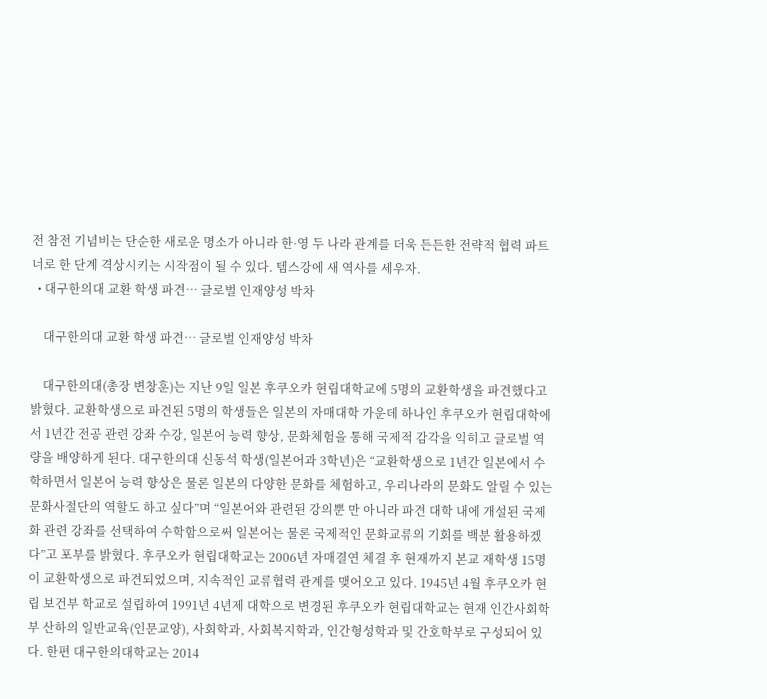전 참전 기념비는 단순한 새로운 명소가 아니라 한·영 두 나라 관계를 더욱 든든한 전략적 협력 파트너로 한 단계 격상시키는 시작점이 될 수 있다. 템스강에 새 역사를 세우자.
  • 대구한의대 교환 학생 파견… 글로벌 인재양성 박차

    대구한의대 교환 학생 파견… 글로벌 인재양성 박차

    대구한의대(총장 변창훈)는 지난 9일 일본 후쿠오카 현립대학교에 5명의 교환학생을 파견했다고 밝혔다. 교환학생으로 파견된 5명의 학생들은 일본의 자매대학 가운데 하나인 후쿠오카 현립대학에서 1년간 전공 관련 강좌 수강, 일본어 능력 향상, 문화체험을 통해 국제적 감각을 익히고 글로벌 역량을 배양하게 된다. 대구한의대 신동석 학생(일본어과 3학년)은 “교환학생으로 1년간 일본에서 수학하면서 일본어 능력 향상은 물론 일본의 다양한 문화를 체험하고, 우리나라의 문화도 알릴 수 있는 문화사절단의 역할도 하고 싶다”며 “일본어와 관련된 강의뿐 만 아니라 파견 대학 내에 개설된 국제화 관련 강좌를 선택하여 수학함으로써 일본어는 물론 국제적인 문화교류의 기회를 백분 활용하겠다”고 포부를 밝혔다. 후쿠오카 현립대학교는 2006년 자매결연 체결 후 현재까지 본교 재학생 15명이 교환학생으로 파견되었으며, 지속적인 교류협력 관계를 맺어오고 있다. 1945년 4월 후쿠오카 현립 보건부 학교로 설립하여 1991년 4년제 대학으로 변경된 후쿠오카 현립대학교는 현재 인간사회학부 산하의 일반교육(인문교양), 사회학과, 사회복지학과, 인간형성학과 및 간호학부로 구성되어 있다. 한편 대구한의대학교는 2014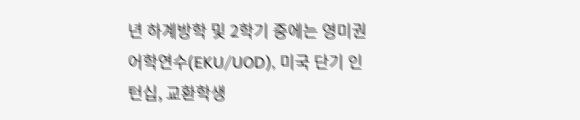년 하계방학 및 2학기 중에는 영미권 어학연수(EKU/UOD), 미국 단기 인턴십, 교환학생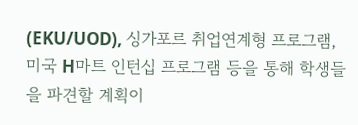(EKU/UOD), 싱가포르 취업연계형 프로그램, 미국 H마트 인턴십 프로그램 등을 통해 학생들을 파견할 계획이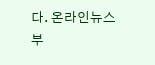다. 온라인뉴스부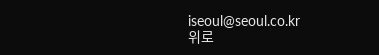iseoul@seoul.co.kr
위로